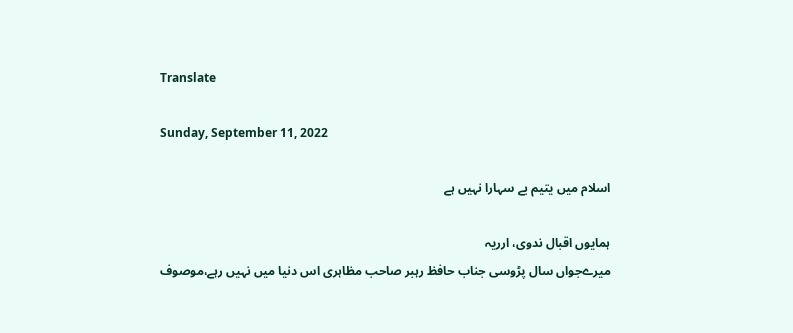Translate

Sunday, September 11, 2022

اسلام میں یتیم بے سہارا نہیں ہے

ہمایوں اقبال ندوی، ارریہ
میرےجواں سال پڑوسی جناب حافظ رہبر صاحب مظاہری اس دنیا میں نہیں رہے،موصوف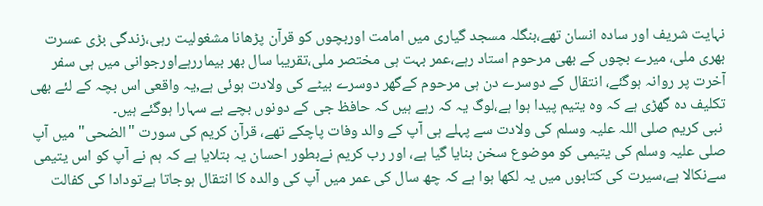نہایت شریف اور سادہ انسان تھے،بنگلہ مسجد گیاری میں امامت اوربچوں کو قرآن پڑھانا مشغولیت رہی،زندگی بڑی عسرت بھری ملی، میرے بچوں کے بھی مرحوم استاد رہے،عمر بہت ہی مختصر ملی،تقریبا سال بھر بیماررہےاورجوانی میں ہی سفر آخرت پر روانہ ہوگئے، انتقال کے دوسرے دن ہی مرحوم کےگھر دوسرے بیٹے کی ولادت ہوئی ہے,یہ واقعی اس بچہ کے لئے بھی تکلیف دہ گھڑی ہے کہ وہ یتیم پیدا ہوا ہے،لوگ یہ کہ رہے ہیں کہ حافظ جی کے دونوں بچے بے سہارا ہوگئے ہیں۔
 نبی کریم صلی اللہ علیہ وسلم کی ولادت سے پہلے ہی آپ کے والد وفات پاچکے تھے، قرآن کریم کی سورت "الضحى" میں آپ صلی علیہ وسلم کی یتیمی کو موضوع سخن بنایا گیا ہے، اور رب کریم نےبطور احسان یہ بتلایا ہے کہ ہم نے آپ کو اس یتیمی سےنکالا ہے،سیرت کی کتابوں میں یہ لکھا ہوا ہے کہ چھ سال کی عمر میں آپ کی والدہ کا انتقال ہوجاتا ہےتودادا کی کفالت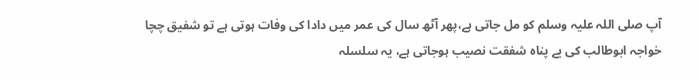آپ صلی اللہ علیہ وسلم کو مل جاتی ہے،پھر آٹھ سال کی عمر میں دادا کی وفات ہوتی ہے تو شفیق چچا خواجہ ابوطالب کی بے پناہ شفقت نصیب ہوجاتی ہے، یہ سلسلہ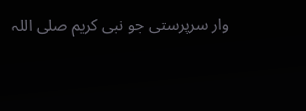وار سرپرستی جو نبی کریم صلی اللہ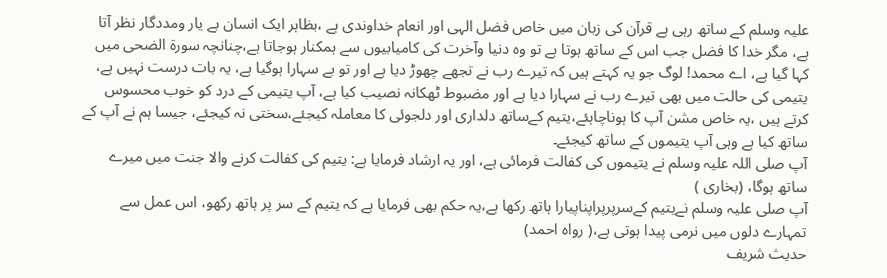علیہ وسلم کے ساتھ رہی ہے قرآن کی زبان میں خاص فضل الہی اور انعام خداوندی ہے ،بظاہر ایک انسان بے یار ومددگار نظر آتا ہے، مگر خدا کا فضل جب اس کے ساتھ ہوتا ہے تو وہ دنیا وآخرت کی کامیابیوں سے ہمکنار ہوجاتا ہے،چنانچہ سورة الضحى میں کہا گیا ہے، اے محمد! لوگ جو یہ کہتے ہیں کہ تیرے رب نے تجھے چھوڑ دیا ہے اور تو بے سہارا ہوگیا ہے، یہ بات درست نہیں ہے، یتیمی کی حالت میں بھی تیرے رب نے سہارا دیا ہے اور مضبوط ٹھکانہ نصیب کیا ہے، آپ یتیمی کے درد کو خوب محسوس کرتے ہیں ،یہ خاص مشن آپ کا ہوناچاہئے،یتیم کےساتھ دلداری اور دلجوئی کا معاملہ کیجئے،سختی نہ کیجئے، جیسا ہم نے آپ کے ساتھ کیا ہے وہی آپ یتیموں کے ساتھ کیجئے۔
آپ صلی اللہ علیہ وسلم نے یتیموں کی کفالت فرمائی ہے، اور یہ ارشاد فرمایا ہے: یتیم کی کفالت کرنے والا جنت میں میرے ساتھ ہوگا، (بخاری )
آپ صلی علیہ وسلم نےیتیم کےسرپرپراپناپیارا ہاتھ رکھا ہے،یہ حکم بھی فرمایا ہے کہ یتیم کے سر پر ہاتھ رکھو، اس عمل سے تمہارے دلوں میں نرمی پیدا ہوتی ہے،( رواہ احمد)
حدیث شریف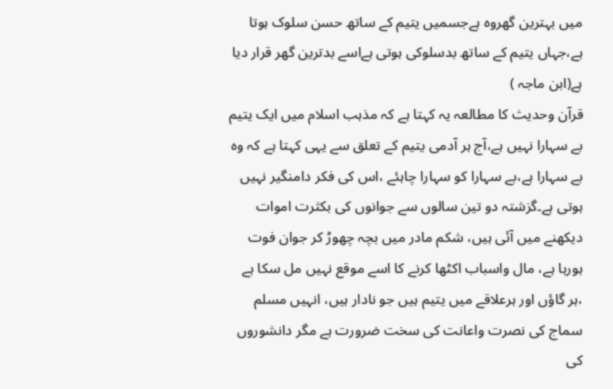میں بہترین گھروہ ہےجسمیں یتیم کے ساتھ حسن سلوک ہوتا ہے،جہاں یتیم کے ساتھ بدسلوکی ہوتی ہےاسے بدترین گھر قرار دیا ہے(ابن ماجہ )
قرآن وحدیث کا مطالعہ یہ کہتا ہے کہ مذہب اسلام میں ایک یتیم بے سہارا نہیں ہے،آج ہر آدمی یتیم کے تعلق سے یہی کہتا ہے کہ وہ بے سہارا ہے،بے سہارا کو سہارا چاہئے ،اس کی فکر دامنگیر نہیں ہوتی ہے۔گزشتہ دو تین سالوں سے جوانوں کی بکثرت اموات دیکھنے میں آئی ہیں، شکم مادر میں بچہ چھوڑ کر جوان فوت ہورہا ہے، مال واسباب اکٹھا کرنے کا اسے موقع نہیں مل سکا ہے ،ہر گاؤں اور ہرعلاقے میں یتیم ہیں جو نادار ہیں، انہیں مسلم سماج کی نصرت واعانت کی سخت ضرورت ہے مگر دانشوروں کی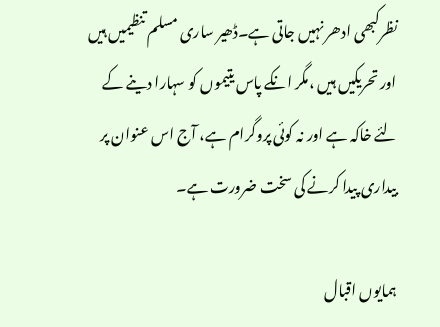نظرکبھی ادھر نہیں جاتی ہے۔ڈھیر ساری مسلم تنظیمیں ہیں اور تحریکیں ہیں ،مگر انکے پاس یتیموں کو سہارا دینے کے لئے خاکہ ہے اور نہ کوئی پروگرام ہے، آج اس عنوان پر بیداری پیدا کرنے کی سخت ضرورت ہے۔

ہمایوں اقبال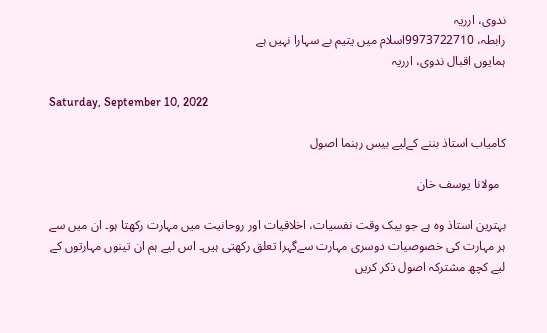ندوی، ارریہ
رابطہ، 9973722710اسلام میں یتیم بے سہارا نہیں ہے
ہمایوں اقبال ندوی، ارریہ

Saturday, September 10, 2022

کامیاب استاذ بننے کےلیے بیس رہنما اصول

  مولانا یوسف خان

بہترین استاذ وہ ہے جو بیک وقت نفسیات، اخلاقیات اور روحانیت میں مہارت رکھتا ہو۔ ان میں سے ہر مہارت کی خصوصیات دوسری مہارت سےگہرا تعلق رکھتی ہیں۔ اس لیے ہم ان تینوں مہارتوں کے لیے کچھ مشترکہ اصول ذکر کریں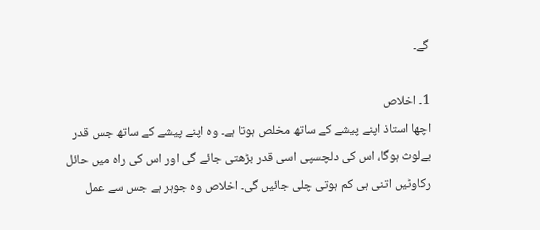گے۔

1۔ اخلاص
اچھا استاذ اپنے پیشے کے ساتھ مخلص ہوتا ہے۔ وہ اپنے پیشے کے ساتھ جس قدر بےلوث ہوگا، اس کی دلچسپی اسی قدر بڑھتی جائے گی اور اس کی راہ میں حائل رکاوٹیں اتنی ہی کم ہوتی چلی جائیں گی۔ اخلاص وہ جوہر ہے جس سے عمل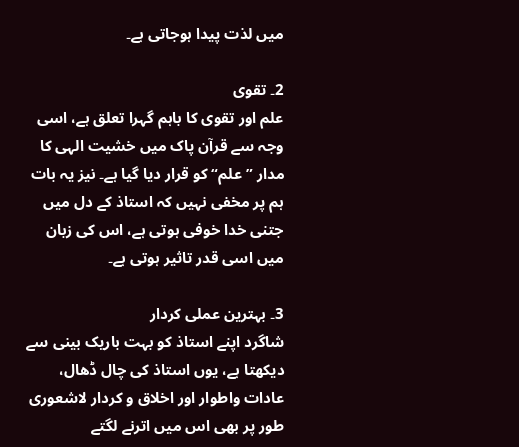میں لذت پیدا ہوجاتی ہے۔

2۔ تقوی
علم اور تقوی کا باہم گہرا تعلق ہے، اسی وجہ سے قرآن پاک میں خشیت الہی کا مدار ”علم“ کو قرار دیا گیا ہے۔ نیز یہ بات ہم پر مخفی نہیں کہ استاذ کے دل میں جتنی خدا خوفی ہوتی ہے، اس کی زبان میں اسی قدر تاثیر ہوتی ہے۔

3۔ بہترین عملی کردار
شاگرد اپنے استاذ کو بہت باریک بینی سے دیکھتا ہے، یوں استاذ کی چال ڈھال، عادات واطوار اور اخلاق و کردار لاشعوری طور پر بھی اس میں اترنے لگتے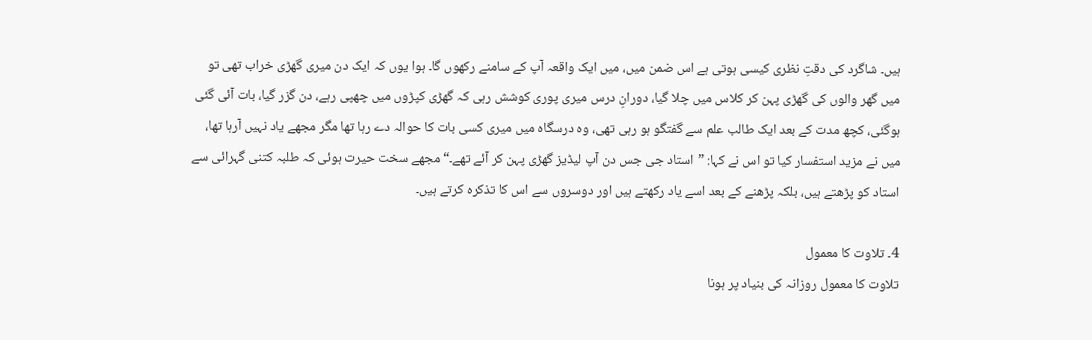ہیں۔ شاگرد کی دقتِ نظری کیسی ہوتی ہے اس ضمن میں، میں ایک واقعہ آپ کے سامنے رکھوں گا۔ ہوا یوں کہ ایک دن میری گھڑی خراب تھی تو میں گھر والوں کی گھڑی پہن کر کلاس میں چلا گیا، دورانِ درس میری پوری کوشش رہی کہ گھڑی کپڑوں میں چھپی رہے، دن گزر گیا، بات آئی گئی ہوگئی، کچھ مدت کے بعد ایک طالب علم سے گفتگو ہو رہی تھی، وہ درسگاہ میں میری کسی بات کا حوالہ دے رہا تھا مگر مجھے یاد نہیں آرہا تھا، میں نے مزید استفسار کیا تو اس نے کہا: ”استاد جی جس دن آپ لیڈیز گھڑی پہن کر آئے تھے۔“ مجھے سخت حیرت ہوئی کہ طلبہ کتنی گہرائی سے استاد کو پڑھتے ہیں، بلکہ پڑھنے کے بعد اسے یاد رکھتے ہیں اور دوسروں سے اس کا تذکرہ کرتے ہیں۔

4۔ تلاوت کا معمول
تلاوت کا معمول روزانہ کی بنیاد پر ہونا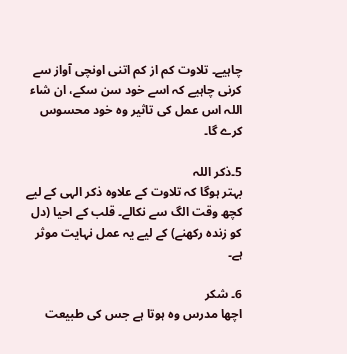چاہیے۔ تلاوت کم از کم اتنی اونچی آواز سے کرنی چاہیے کہ اسے خود سن سکے، ان شاء اللہ اس عمل کی تاثیر وہ خود محسوس کرے گا۔

5۔ذکر اللہ
بہتر ہوگا کہ تلاوت کے علاوہ ذکر الہی کے لیے کچھ وقت الگ سے نکالے۔ قلب کے احیا (دل کو زندہ رکھنے) کے لیے یہ عمل نہایت موثر ہے۔

6۔ شکر
اچھا مدرس وہ ہوتا ہے جس کی طبیعت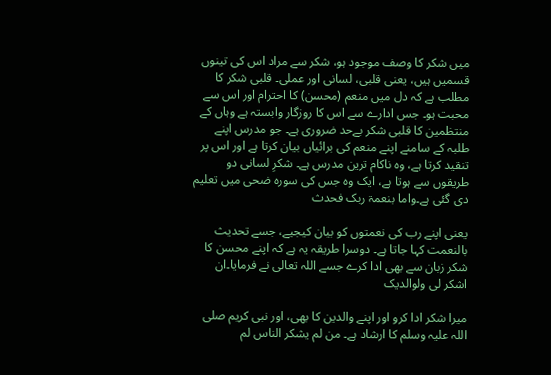میں شکر کا وصف موجود ہو، شکر سے مراد اس کی تینوں قسمیں ہیں، یعنی قلبی، لسانی اور عملی۔ قلبی شکر کا مطلب ہے کہ دل میں منعم (محسن) کا احترام اور اس سے محبت ہو۔ جس ادارے سے اس کا روزگار وابستہ ہے وہاں کے منتظمین کا قلبی شکر بےحد ضروری ہے۔ جو مدرس اپنے طلبہ کے سامنے اپنے منعم کی برائیاں بیان کرتا ہے اور اس پر تنقید کرتا ہے، وہ ناکام ترین مدرس ہے۔ شکرِ لسانی دو طریقوں سے ہوتا ہے، ایک وہ جس کی سورہ ضحی میں تعلیم دی گئی ہے۔واما بنعمۃ ربک فحدث

یعنی اپنے رب کی نعمتوں کو بیان کیجیے، جسے تحدیث بالنعمت کہا جاتا ہے۔ دوسرا طریقہ یہ ہے کہ اپنے محسن کا شکر زبان سے بھی ادا کرے جسے اللہ تعالی نے فرمایا۔ان اشکر لی ولوالدیک

میرا شکر ادا کرو اور اپنے والدین کا بھی، اور نبی کریم صلی اللہ علیہ وسلم کا ارشاد ہے۔ من لم یشکر الناس لم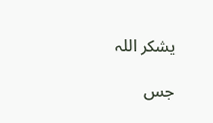یشکر اللہ

جس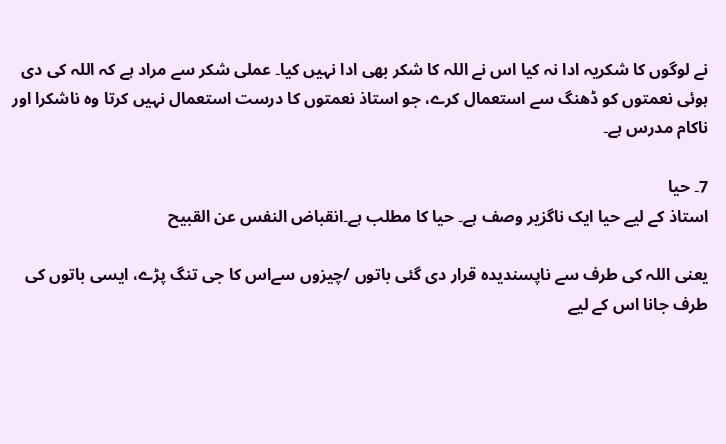نے لوگوں کا شکریہ ادا نہ کیا اس نے اللہ کا شکر بھی ادا نہیں کیا۔ عملی شکر سے مراد ہے کہ اللہ کی دی ہوئی نعمتوں کو ڈھنگ سے استعمال کرے، جو استاذ نعمتوں کا درست استعمال نہیں کرتا وہ ناشکرا اور ناکام مدرس ہے۔

7۔ حیا
استاذ کے لیے حیا ایک ناگزیر وصف ہے۔ حیا کا مطلب ہے۔انقباض النفس عن القبیح

یعنی اللہ کی طرف سے ناپسندیدہ قرار دی گئی باتوں /چیزوں سےاس کا جی تنگ پڑے، ایسی باتوں کی طرف جانا اس کے لیے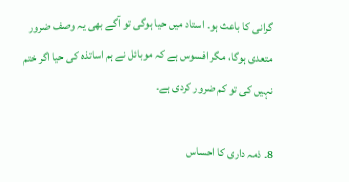گرانی کا باعث ہو۔ استاد میں حیا ہوگی تو آگے بھی یہ وصف ضرور متعدی ہوگا، مگر افسوس ہے کہ موبائل نے ہم اساتذہ کی حیا اگر ختم نہیں کی تو کم ضرور کردی ہے۔

8۔ ذمہ داری کا احساس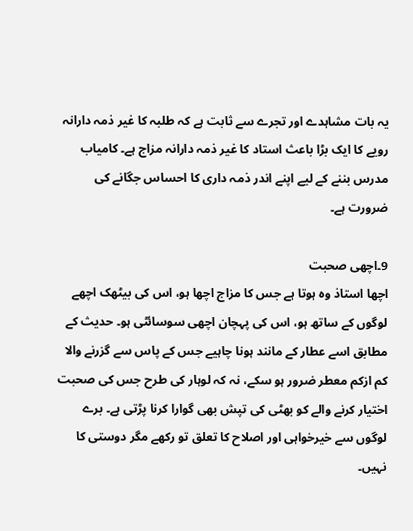یہ بات مشاہدے اور تجرے سے ثابت ہے کہ طلبہ کا غیر ذمہ دارانہ رویے کا ایک بڑا باعث استاد کا غیر ذمہ دارانہ مزاج ہے۔ کامیاب مدرس بننے کے لیے اپنے اندر ذمہ داری کا احساس جگانے کی ضرورت ہے۔

9۔اچھی صحبت
اچھا استاذ وہ ہوتا ہے جس کا مزاج اچھا ہو، اس کی بیٹھک اچھے لوگوں کے ساتھ ہو، اس کی پہچان اچھی سوسائٹی ہو۔ حدیث کے مطابق اسے عطار کے مانند ہونا چاہیے جس کے پاس سے گزرنے والا کم ازکم معطر ضرور ہو سکے، نہ کہ لوہار کی طرح جس کی صحبت اختیار کرنے والے کو بھٹی کی تپش بھی گوارا کرنا پڑتی ہے۔ برے لوگوں سے خیرخواہی اور اصلاح کا تعلق تو رکھے مگر دوستی کا نہیں۔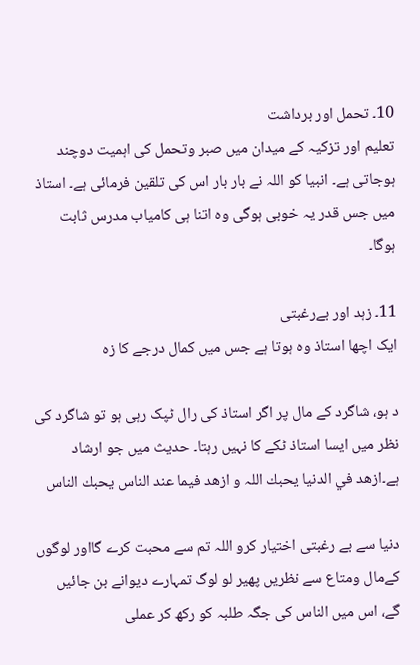10۔ تحمل اور برداشت
تعلیم اور تزکیہ کے میدان میں صبر وتحمل کی اہمیت دوچند ہوجاتی ہے۔ انبیا کو اللہ نے بار بار اس کی تلقین فرمائی ہے۔ استاذ میں جس قدر یہ خوبی ہوگی وہ اتنا ہی کامیاب مدرس ثابت ہوگا۔

11۔ زہد اور بےرغبتی
ایک اچھا استاذ وہ ہوتا ہے جس میں کمال درجے کا زہ

د ہو، شاگرد کے مال پر اگر استاذ کی رال ٹپک رہی ہو تو شاگرد کی نظر میں ایسا استاذ ٹکے کا نہیں رہتا۔ حدیث میں جو ارشاد ہے۔ازھد في الدنيا يحبك اللہ و ازھد فيما عند الناس يحبك الناس

دنیا سے بے رغبتی اختیار کرو اللہ تم سے محبت کرے گااور لوگوں کےمال ومتاع سے نظریں پھیر لو لوگ تمہارے دیوانے بن جائیں گے، اس میں الناس کی جگہ طلبہ کو رکھ کر عملی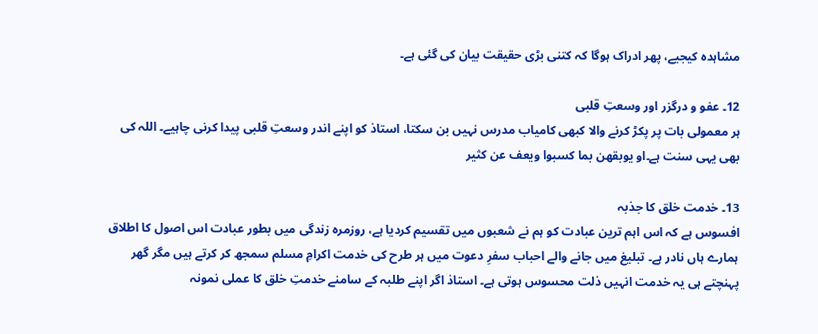مشاہدہ کیجیے، پھر ادراک ہوگا کہ کتنی بڑی حقیقت بیان کی گئی ہے۔

12۔ عفو و درگزر اور وسعتِ قلبی
ہر معمولی بات پر پکڑ کرنے والا کبھی کامیاب مدرس نہیں بن سکتا، استاذ کو اپنے اندر وسعتِ قلبی پیدا کرنی چاہیے۔ اللہ کی بھی یہی سنت ہے۔او یوبقھن بما کسبوا ویعف عن کثیر

13۔ خدمت خلق کا جذبہ
افسوس ہے کہ اس اہم ترین عبادت کو ہم نے شعبوں میں تقسیم کردیا ہے، روزمرہ زندگی میں بطور عبادت اس اصول کا اطلاق ہمارے ہاں نادر ہے۔ تبلیغ میں جانے والے احباب سفرِ دعوت میں ہر طرح کی خدمت اکرامِ مسلم سمجھ کر کرتے ہیں مگر گھر پہنچتے ہی یہ خدمت انہیں ذلت محسوس ہوتی ہے۔ استاذ اگر اپنے طلبہ کے سامنے خدمتِ خلق کا عملی نمونہ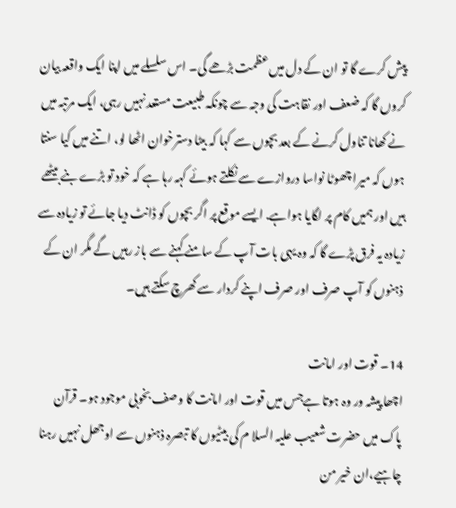پیش کرے گا تو ان کے دل میں عظمت بڑھے گی۔ اس سلسلے میں اپنا ایک واقعہ بیان کروں گا کہ ضعف اور نقاہت کی وجہ سے چونکہ طبیعت مستعد نہیں رہی، ایک مرتبہ میں نے کھانا تناول کرنے کے بعد بچوں سے کہا کہ بیٹا دسترخوان اٹھا لو، اتنے میں کیا سنتا ہوں کہ میرا چھوٹا نواسا دروازے سے نکلتے ہوئے کہہ رہا ہے کہ خود تو بڑے بنے بیٹھے ہیں اور ہمیں کام پر لگایا ہواہے. ایسے موقع پر اگر بچوں کو ڈانٹ دیا جائے تو زیادہ سے زیادہ یہ فرق پڑے گا کہ وہ یہی بات آپ کے سامنے کہنے سے باز رہیں گے مگر ان کے ذہنوں کو آپ صرف اور صرف اپنے کردار سے کھرچ سکتے ہیں۔

14۔ قوت اور امانت
اچھا پیشہ ور وہ ہوتا ہےجس میں قوت اور امانت کا وصف بخوبی موجود ہو۔ قرآن پاک میں حضرت شعیب علیہ السلا م کی بیٹیوں کا تبصرہ ذہنوں سے اوجھل نہیں رہنا چاہیے،ان خیر من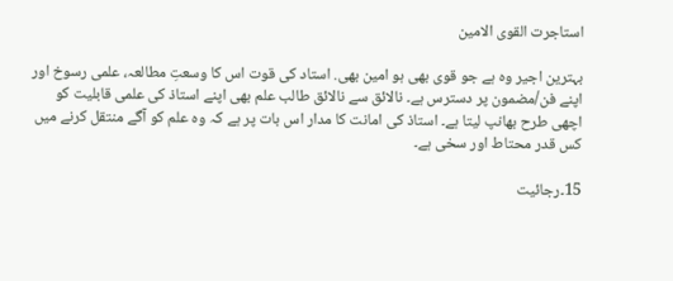استاجرت القوی الامین

بہترین اجیر وہ ہے جو قوی بھی ہو امین بھی. استاد کی قوت اس کا وسعتِ مطالعہ، علمی رسوخ اور اپنے فن/مضمون پر دسترس ہے۔ نالائق سے نالائق طالب علم بھی اپنے استاذ کی علمی قابلیت کو اچھی طرح بھانپ لیتا ہے۔ استاذ کی امانت کا مدار اس بات پر ہے کہ وہ علم کو آگے منتقل کرنے میں کس قدر محتاط اور سخی ہے۔

15۔رجائیت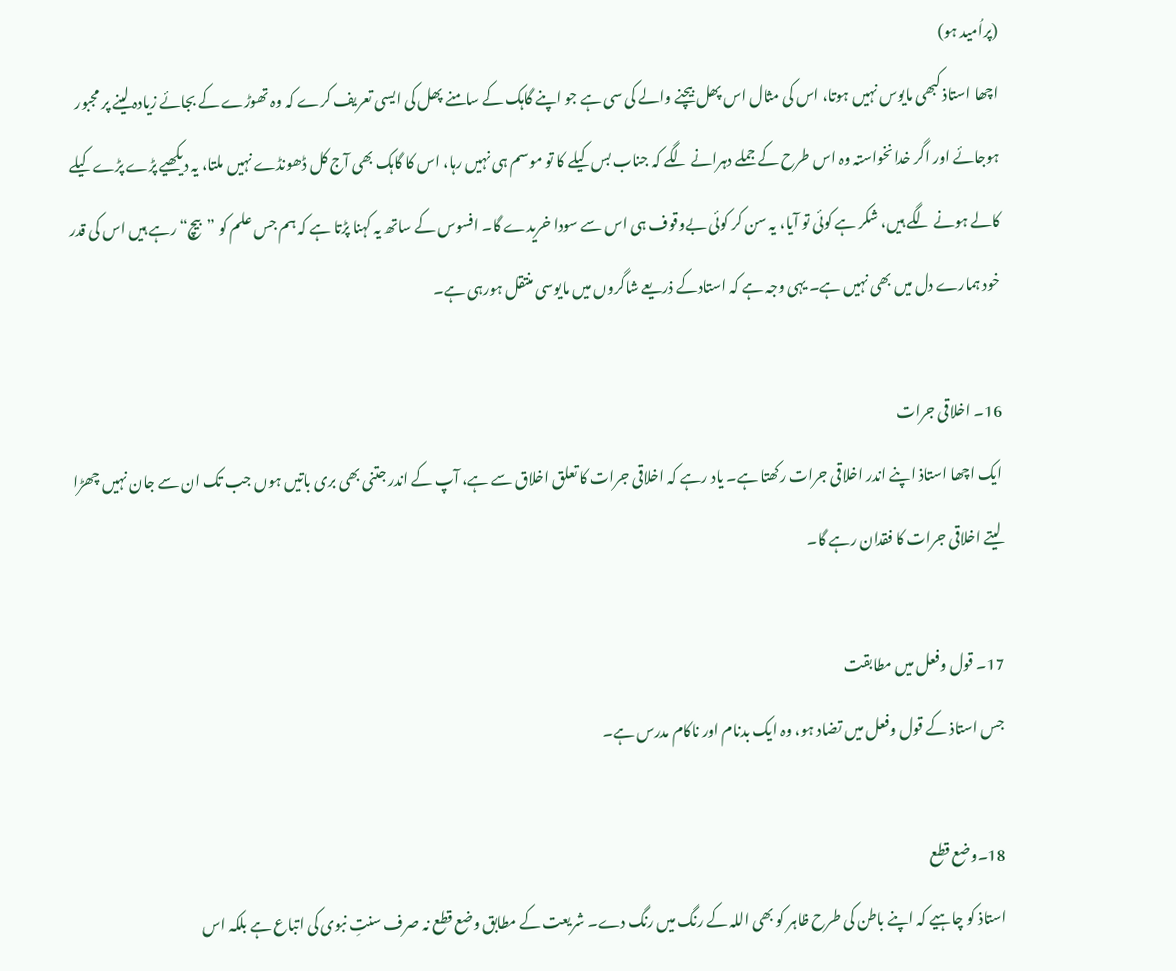(پراُمید ہو)
اچھا استاذ کبھی مایوس نہیں ہوتا، اس کی مثال اس پھل بیچنے والے کی سی ہے جو اپنے گاہک کے سامنے پھل کی ایسی تعریف کرے کہ وہ تھوڑے کے بجائے زیادہ لینے پر مجبور ہوجائے اور اگر خدانخواستہ وہ اس طرح کے جملے دہرانے لگے کہ جناب بس کیلے کا تو موسم ہی نہیں رہا، اس کا گاہک بھی آج کل ڈھونڈے نہیں ملتا، یہ دیکھیے پڑے پڑے کیلے کالے ہونے لگے ہیں، شکر ہے کوئی تو آیا، یہ سن کر کوئی بےوقوف ہی اس سے سودا خریدے گا۔ افسوس کے ساتھ یہ کہنا پڑتا ہے کہ ہم جس علم کو ”بیچ“ رہے ہیں اس کی قدر خود ہمارے دل میں بھی نہیں ہے۔ یہی وجہ ہے کہ استادکے ذریعے شاگروں میں مایوسی منتقل ہورہی ہے۔

16۔ اخلاقی جرات
ایک اچھا استاذ اپنے اندر اخلاقی جرات رکھتا ہے۔ یاد رہے کہ اخلاقی جرات کا تعلق اخلاق سے ہے، آپ کے اندر جتنی بھی بری باتیں ہوں جب تک ان سے جان نہیں چھڑا لیتے اخلاقی جرات کا فقدان رہے گا۔

17۔ قول وفعل میں مطابقت
جس استاذ کے قول وفعل میں تضاد ہو، وہ ایک بدنام اور ناکام مدرس ہے۔

18۔وضع قطع
استاذ کو چاہیے کہ اپنے باطن کی طرح ظاہر کو بھی اللہ کے رنگ میں رنگ دے۔ شریعت کے مطابق وضع قطع نہ صرف سنتِ نبوی کی اتباع ہے بلکہ اس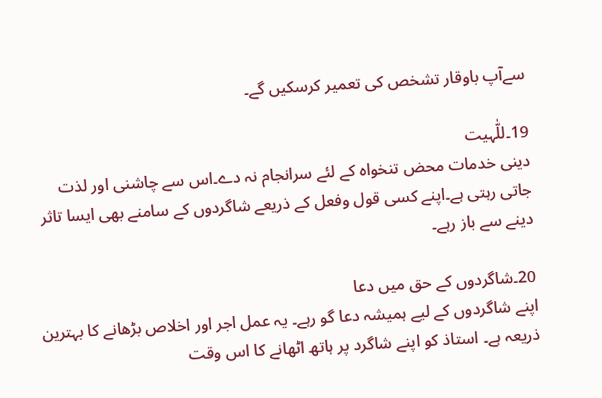سےآپ باوقار تشخص کی تعمیر کرسکیں گے۔

19۔للّٰہیت
دینی خدمات محض تنخواہ کے لئے سرانجام نہ دے۔اس سے چاشنی اور لذت جاتی رہتی ہے۔اپنے کسی قول وفعل کے ذریعے شاگردوں کے سامنے بھی ایسا تاثر دینے سے باز رہے۔

20۔شاگردوں کے حق میں دعا
اپنے شاگردوں کے لیے ہمیشہ دعا گو رہے۔ یہ عمل اجر اور اخلاص بڑھانے کا بہترین ذریعہ ہے۔ استاذ کو اپنے شاگرد پر ہاتھ اٹھانے کا اس وقت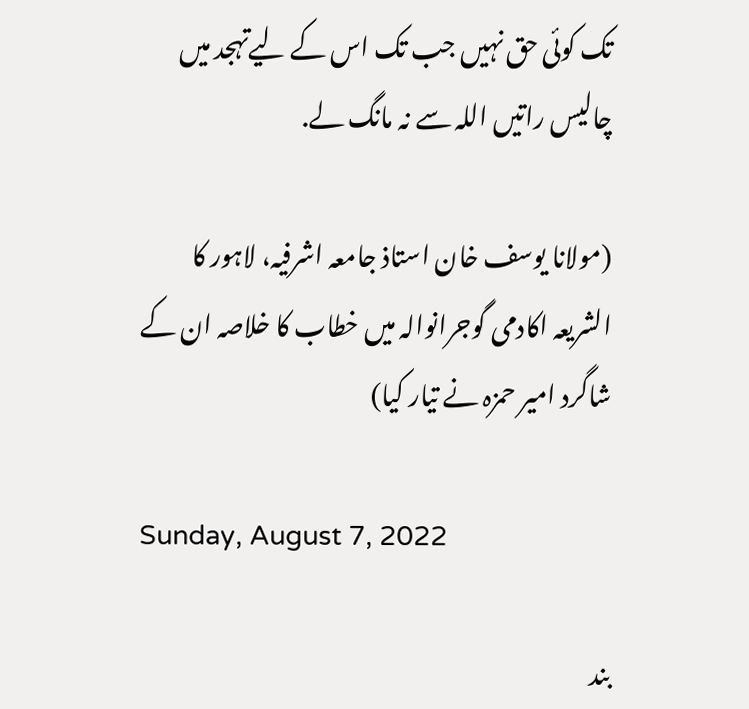تک کوئی حق نہیں جب تک اس کے لیےتہجد میں چالیس راتیں اللہ سے نہ مانگ لے.

(مولانا یوسف خان استاذ جامعہ اشرفیہ، لاہور کا الشریعہ اکادمی گوجرانوالہ میں خطاب کا خلاصہ ان کے شاگرد امیر حمزہ نے تیار کیا)

Sunday, August 7, 2022

بند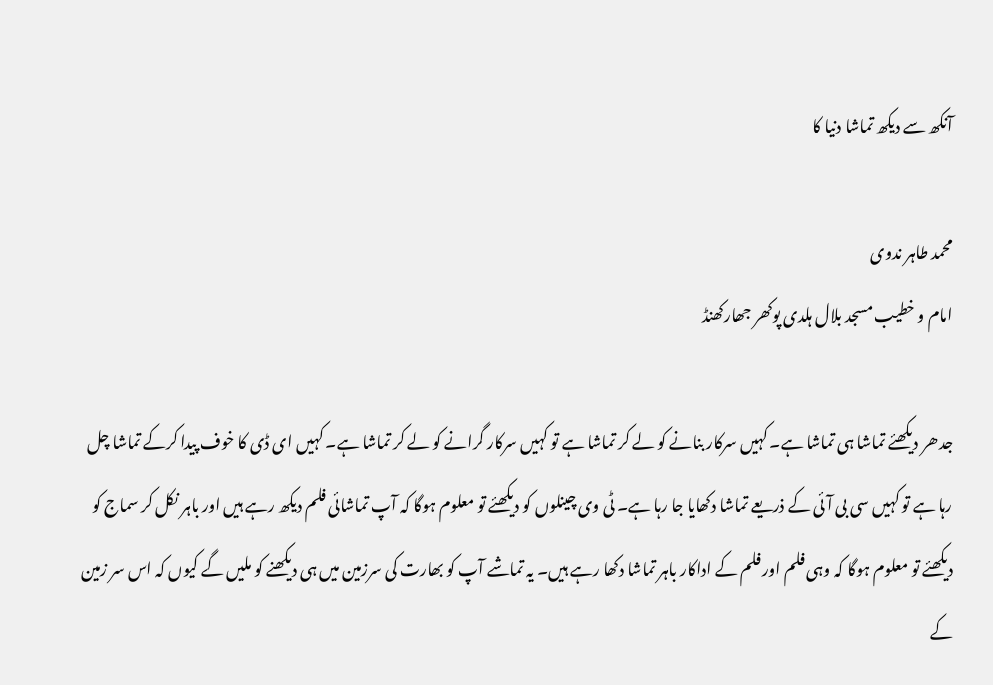آنکھ سے دیکھ تماشا دنیا کا

محمد طاہر ندوی
امام و خطیب مسجد بلال ہلدی پوکھر جھارکھنڈ

جدھر دیکھئے تماشا ہی تماشا ہے۔ کہیں سرکار بنانے کو لے کر تماشا ہے تو کہیں سرکار گرانے کو لے کر تماشا ہے۔ کہیں ای ڈی کا خوف پیدا کرکے تماشا چل رہا ہے تو کہیں سی بی آئی کے ذریعے تماشا دکھایا جا رہا ہے۔ ٹی وی چینلوں کو دیکھئے تو معلوم ہوگا کہ آپ تماشائی فلم دیکھ رہے ہیں اور باہر نکل کر سماج کو دیکھئے تو معلوم ہوگا کہ وہی فلم اور فلم کے اداکار باہر تماشا دکھا رہے ہیں۔ یہ تماشے آپ کو بھارت کی سرزمین میں ہی دیکھنے کو ملیں گے کیوں کہ اس سر زمین کے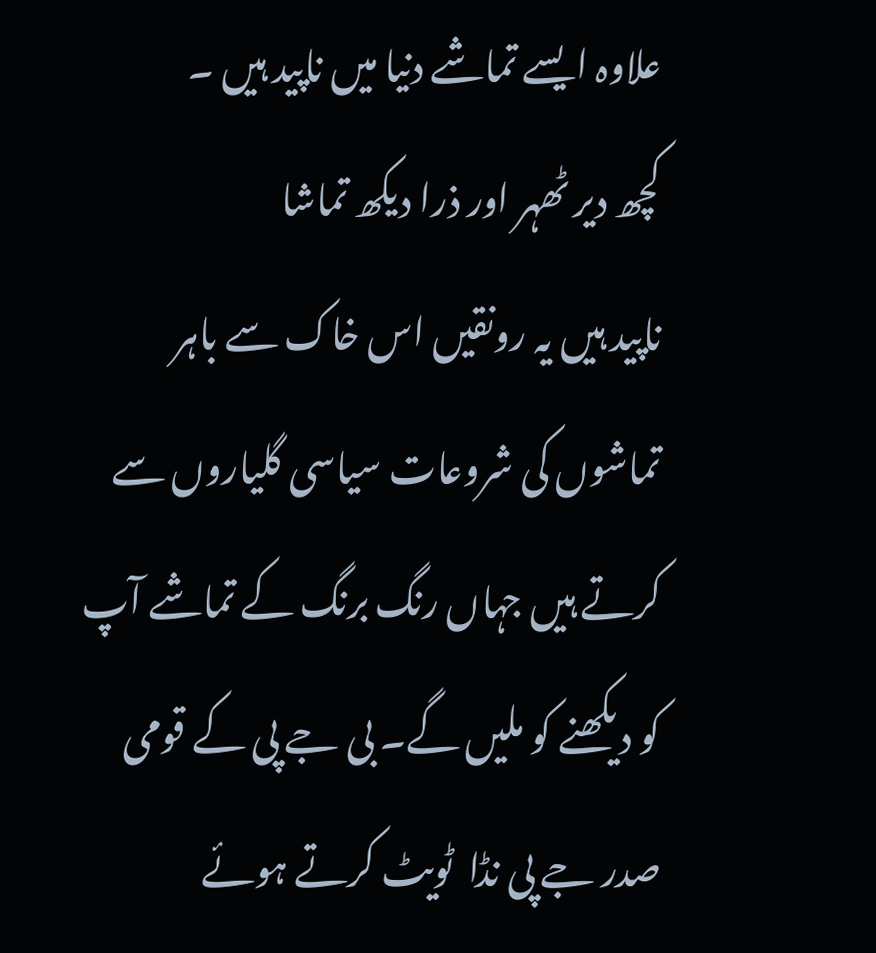علاوہ ایسے تماشے دنیا میں ناپید ہیں ۔
کچھ دیر ٹھہر اور ذرا دیکھ تماشا
ناپید ہیں یہ رونقیں اس خاک سے باہر
تماشوں کی شروعات سیاسی گلیاروں سے کرتے ہیں جہاں رنگ برنگ کے تماشے آپ کو دیکھنے کو ملیں گے۔ بی جے پی کے قومی صدر جے پی نڈا  ٹویٹ کرتے ہوئے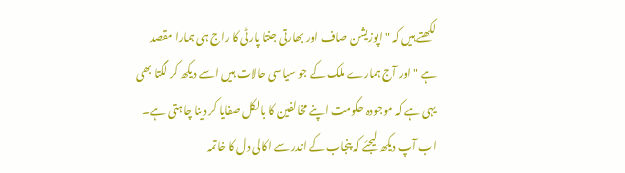لکھتے ہیں کہ " اپوزیشن صاف اور بھارتی جنتا پارٹی کا راج ہی ہمارا مقصد ہے " اور آج ہمارے ملک کے جو سیاسی حالات ہیں اسے دیکھ کر لگتا بھی یہی ہے کہ موجودہ حکومت اپنے مخالفین کا بالکل صفایا کر دینا چاہتی ہے۔ اب آپ دیکھ لیجئے کہ پنجاب کے اندر سے اکالی دل کا خاتمہ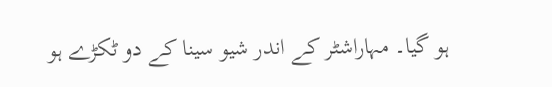ہو گیا۔ مہاراشٹر کے اندر شیو سینا کے دو ٹکڑے ہو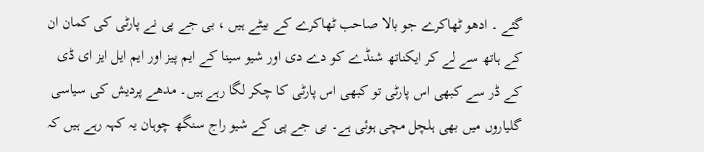گئے ۔ ادھو ٹھاکرے جو بالا صاحب ٹھاکرے کے بیٹے ہیں ، بی جے پی نے پارٹی کی کمان ان کے ہاتھ سے لے کر ایکناتھ شنڈے کو دے دی اور شیو سینا کے ایم پیز اور ایم ایل ایز ای ڈی کے ڈر سے کبھی اس پارٹی تو کبھی اس پارٹی کا چکر لگا رہے ہیں۔ مدھے پردیش کی سیاسی گلیاروں میں بھی ہلچل مچی ہوئی ہے۔ بی جے پی کے شیو راج سنگھ چوہان یہ کہہ رہے ہیں کہ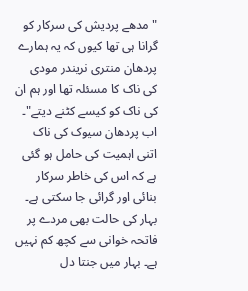" مدھے پردیش کی سرکار کو گرانا ہی تھا کیوں کہ یہ ہمارے پردھان منتری نریندر مودی کی ناک کا مسئلہ تھا اور ہم ان کی ناک کو کیسے کٹنے دیتے"۔ اب پردھان سیوک کی ناک اتنی اہمیت کی حامل ہو گئی ہے کہ اس کی خاطر سرکار بنائی اور گرائی جا سکتی ہے۔ بہار کی حالت بھی مردے پر فاتحہ خوانی سے کچھ کم نہیں ہے۔ بہار میں جنتا دل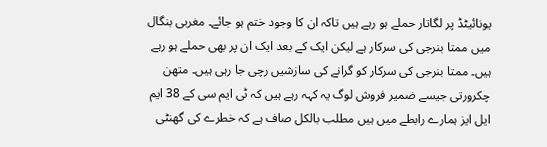یونائیٹڈ پر لگاتار حملے ہو رہے ہیں تاکہ ان کا وجود ختم ہو جائے۔ مغربی بنگال میں ممتا بنرجی کی سرکار ہے لیکن ایک کے بعد ایک ان پر بھی حملے ہو رہے ہیں۔ ممتا بنرجی کی سرکار کو گرانے کی سازشیں رچی جا رہی ہیں۔ متھن چکرورتی جیسے ضمیر فروش لوگ یہ کہہ رہے ہیں کہ ٹی ایم سی کے 38 ایم ایل ایز ہمارے رابطے میں ہیں مطلب بالکل صاف ہے کہ خطرے کی گھنٹی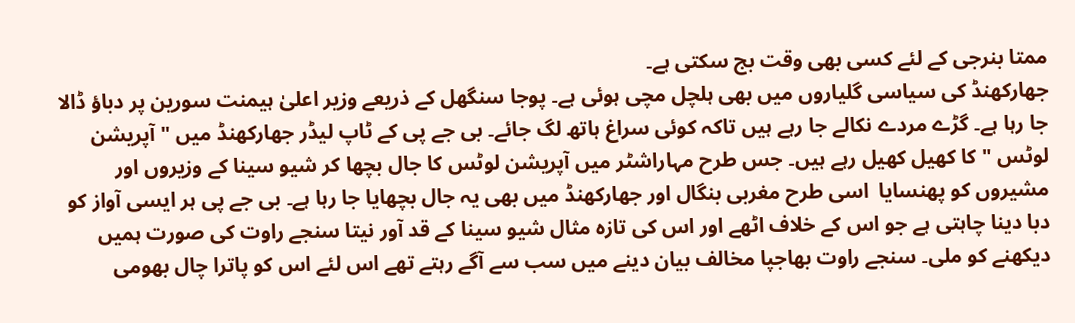ممتا بنرجی کے لئے کسی بھی وقت بج سکتی ہے۔
جھارکھنڈ کی سیاسی گلیاروں میں بھی ہلچل مچی ہوئی ہے۔ پوجا سنگھل کے ذریعے وزیر اعلیٰ ہیمنت سورین پر دباؤ ڈالا جا رہا ہے۔ گڑے مردے نکالے جا رہے ہیں تاکہ کوئی سراغ ہاتھ لگ جائے۔ بی جے پی کے ٹاپ لیڈر جھارکھنڈ میں " آپریشن لوٹس " کا کھیل کھیل رہے ہیں۔ جس طرح مہاراشٹر میں آپریشن لوٹس کا جال بچھا کر شیو سینا کے وزیروں اور مشیروں کو پھنسایا  اسی طرح مغربی بنگال اور جھارکھنڈ میں بھی یہ جال بچھایا جا رہا ہے۔ بی جے پی ہر ایسی آواز کو دبا دینا چاہتی ہے جو اس کے خلاف اٹھے اور اس کی تازہ مثال شیو سینا کے قد آور نیتا سنجے راوت کی صورت ہمیں دیکھنے کو ملی۔ سنجے راوت بھاجپا مخالف بیان دینے میں سب سے آگے رہتے تھے اس لئے اس کو پاترا چال بھومی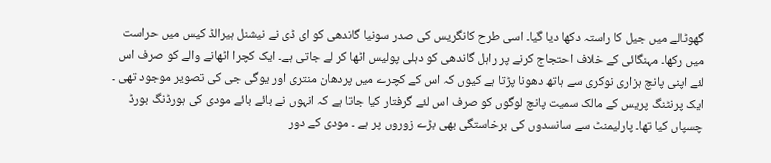گھوٹالے میں جیل کا راستہ دکھا دیا گیا۔ اسی طرح کانگریس کی صدر سونیا گاندھی کو ای ڈی نے نیشنل ہیرالڈ کیس میں حراست میں رکھا۔ مہنگائی کے خلاف احتجاج کرنے پر راہل گاندھی کو دہلی پولیس اٹھا کر لے جاتی ہے۔ ایک کچرا اٹھانے والے کو صرف اس لئے اپنی پانچ ہزاری نوکری سے ہاتھ دھونا پڑتا ہے کیوں کہ اس کے کچرے میں پردھان منتری اور یوگی جی کی تصویر موجود تھی ۔ ایک پرنٹنگ پریس کے مالک سمیت پانچ لوگوں کو صرف اس لئے گرفتار کیا جاتا ہے کہ انہوں نے بائے بائے مودی کی ہورڈنگ بورڈ چسپاں کیا تھا۔ پارلیمنٹ سے سانسدوں کی برخاستگی بھی بڑے زوروں پر ہے ۔ مودی کے دور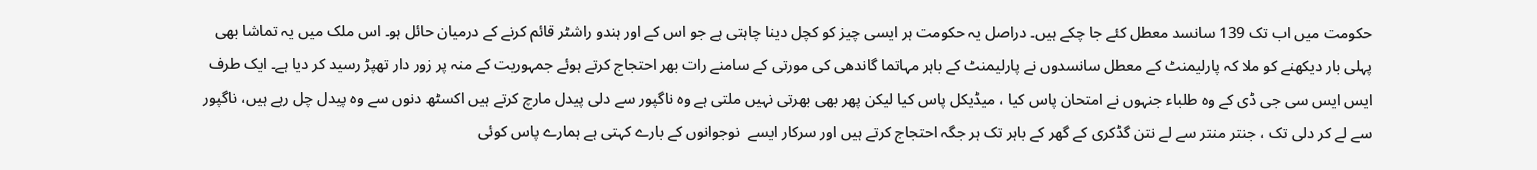حکومت میں اب تک 139 سانسد معطل کئے جا چکے ہیں۔ دراصل یہ حکومت ہر ایسی چیز کو کچل دینا چاہتی ہے جو اس کے اور ہندو راشٹر قائم کرنے کے درمیان حائل ہو۔ اس ملک میں یہ تماشا بھی پہلی بار دیکھنے کو ملا کہ پارلیمنٹ کے معطل سانسدوں نے پارلیمنٹ کے باہر مہاتما گاندھی کی مورتی کے سامنے رات بھر احتجاج کرتے ہوئے جمہوریت کے منہ پر زور دار تھپڑ رسید کر دیا ہے۔ ایک طرف ایس ایس سی جی ڈی کے وہ طلباء جنہوں نے امتحان پاس کیا ، میڈیکل پاس کیا لیکن پھر بھی بھرتی نہیں ملتی ہے وہ ناگپور سے دلی پیدل مارچ کرتے ہیں اکسٹھ دنوں سے وہ پیدل چل رہے ہیں، ناگپور سے لے کر دلی تک ، جنتر منتر سے لے نتن گڈکری کے گھر کے باہر تک ہر جگہ احتجاج کرتے ہیں اور سرکار ایسے  نوجوانوں کے بارے کہتی ہے ہمارے پاس کوئی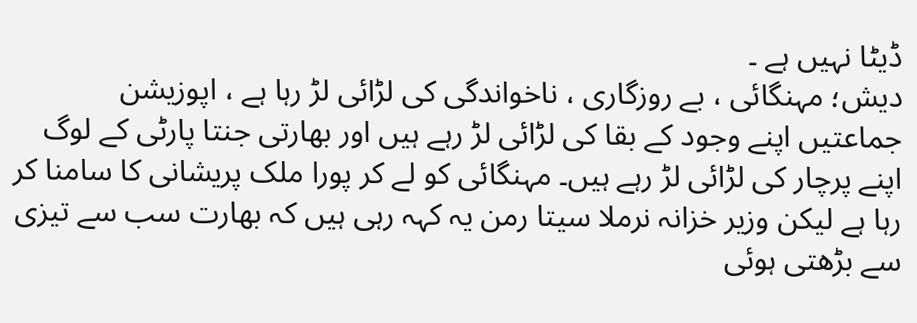ڈیٹا نہیں ہے ۔
دیش؛ مہنگائی ، بے روزگاری ، ناخواندگی کی لڑائی لڑ رہا ہے ، اپوزیشن جماعتیں اپنے وجود کے بقا کی لڑائی لڑ رہے ہیں اور بھارتی جنتا پارٹی کے لوگ اپنے پرچار کی لڑائی لڑ رہے ہیں۔ مہنگائی کو لے کر پورا ملک پریشانی کا سامنا کر رہا ہے لیکن وزیر خزانہ نرملا سیتا رمن یہ کہہ رہی ہیں کہ بھارت سب سے تیزی سے بڑھتی ہوئی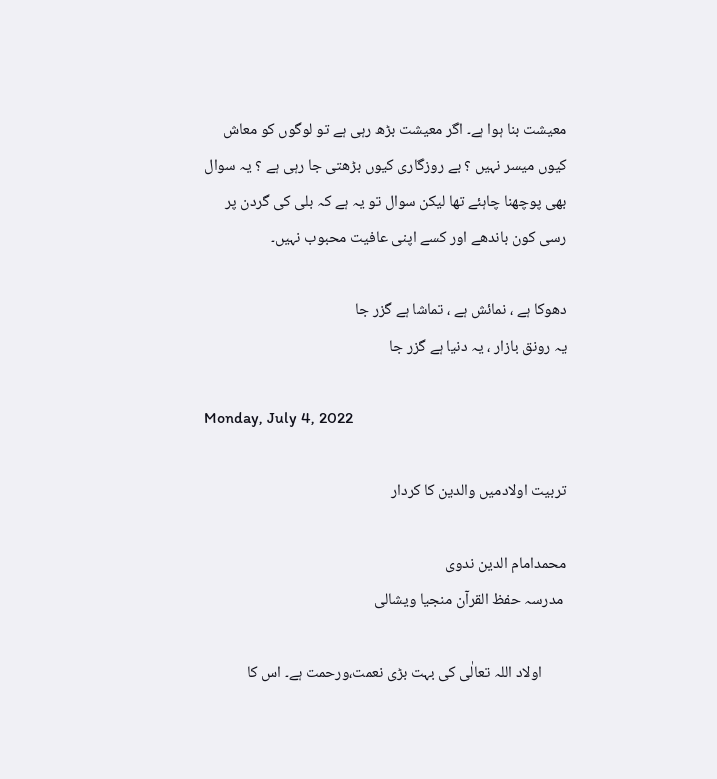معیشت بنا ہوا ہے۔ اگر معیشت بڑھ رہی ہے تو لوگوں کو معاش کیوں میسر نہیں ؟ بے روزگاری کیوں بڑھتی جا رہی ہے ؟ یہ سوال بھی پوچھنا چاہئے تھا لیکن سوال تو یہ ہے کہ بلی کی گردن پر رسی کون باندھے اور کسے اپنی عافیت محبوب نہیں۔

دھوکا ہے ، نمائش ہے ، تماشا ہے گزر جا
یہ رونق بازار ، یہ دنیا ہے گزر جا

Monday, July 4, 2022

تربیت اولادمیں والدین کا کردار

محمدامام الدین ندوی
 مدرسہ حفظ القرآن منجیا ویشالی

       اولاد اللہ تعالٰی کی بہت بڑی نعمت،ورحمت ہے۔ اس کا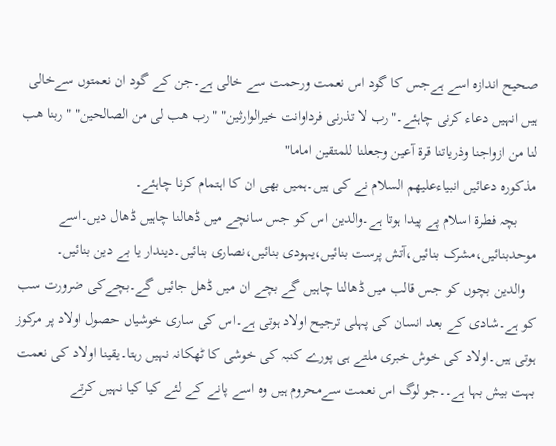صحیح اندازہ اسے ہےجس کا گود اس نعمت ورحمت سے خالی ہے۔جن کے گود ان نعمتوں سےخالی ہیں انہیں دعاء کرنی چاہئے۔"رب لا تذرنی فرداوانت خیرالوارثین" "رب ھب لی من الصالحین" "ربنا ھب لنا من ازواجنا وذریاتنا قرۃ آعین وجعلنا للمتقین اماما"
مذکورہ دعائیں انبیاءعلیھم السلام نے کی ہیں۔ہمیں بھی ان کا اہتمام کرنا چاہئے۔
     بچہ فطرۃ اسلام پے پیدا ہوتا ہے۔والدین اس کو جس سانچے میں ڈھالنا چاہیں ڈھال دیں۔اسے موحدبنائیں،مشرک بنائیں،آتش پرست بنائیں،یہودی بنائیں،نصاری بنائیں۔دیندار یا بے دین بنائیں۔
   والدین بچوں کو جس قالب میں ڈھالنا چاہیں گے بچے ان میں ڈھل جائیں گے۔بچےکی ضرورت سب کو ہے۔شادی کے بعد انسان کی پہلی ترجیح اولاد ہوتی ہے۔اس کی ساری خوشیاں حصول اولاد پر مرکوز ہوتی ہیں۔اولاد کی خوش خبری ملتے ہی پورے کنبہ کی خوشی کا ٹھکانہ نہیں رہتا۔یقینا اولاد کی نعمت بہت بیش بہا ہے۔۔جو لوگ اس نعمت سےمحروم ہیں وہ اسے پانے کے لئے کیا کیا نہیں کرتے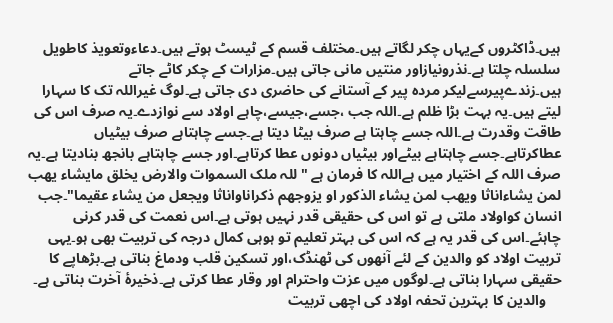ہیں۔ڈاکٹروں کےیہاں چکر لگاتے ہیں۔مختلف قسم کے ٹیسٹ ہوتے ہیں۔دعاءوتعویذ کاطویل سلسلہ چلتا ہے۔نذرونیازاور منتیں مانی جاتی ہیں۔مزارات کے چکر کاٹے جاتے ہیں۔زندےپیرسےلیکر مردہ پیر کے آستانے کی حاضری دی جاتی ہے۔لوگ غیراللہ تک کا سہارا لیتے ہیں۔یہ بہت بڑا ظلم ہے۔اللہ جب ،جسے،جیسے،چاہے اولاد سے نوازدے۔یہ صرف اس کی طاقت وقدرت ہے۔اللہ جسے چاہتا ہے صرف بیٹا دیتا ہے۔جسے چاہتاہے صرف بیٹیاں عطاکرتاہے۔جسے چاہتاہے بیٹےاور بیٹیاں دونوں عطا کرتاہے۔اور جسے چاہتاہے بانجھ بنادیتا ہے۔یہ صرف اللہ کے اختیار میں ہےاللہ کا فرمان ہے "للہ ملک السموات والارض یخلق مایشاء یھب لمن یشاءاناثا ویھب لمن یشاء الذکور او یزوجھم ذکراناواناثا ویجعل من یشاء عقیما"۔جب انسان کواولاد ملتی ہے تو اس کی حقیقی قدر نہیں ہوتی ہے۔اس نعمت کی قدر کرنی چاہئے۔اس کی قدر یہ ہے کہ اس کی بہتر تعلیم تو ہوہی کمال درجہ کی تربیت بھی ہو۔یہی تربیت اولاد کو والدین کے لئے آنھوں کی ٹھنڈک،اور تسکین قلب ودماغ بناتی ہے۔بڑھاپے کا حقیقی سہارا بناتی ہے۔لوگوں میں عزت واحترام اور وقار عطا کرتی ہے۔ذخیرۂ آخرت بناتی ہے۔
    والدین کا بہترین تحفہ اولاد کی اچھی تربیت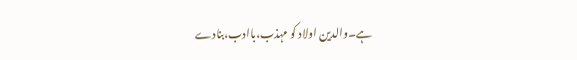ہے۔والدین اولاد کو مہذب،باادب،بنادے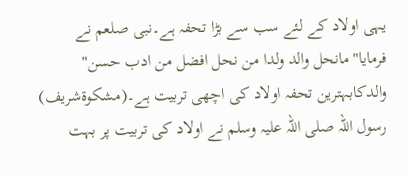یہی اولاد کے لئے سب سے بڑا تحفہ ہے۔نبی صلعم نے فرمایا"مانحل والد ولدا من نحل افضل من ادب حسن" والدکابہترین تحفہ اولاد کی اچھی تربیت ہے۔(مشکوۃشریف)
رسول اللہ صلی اللہ علیہ وسلم نے اولاد کی تربیت پر بہت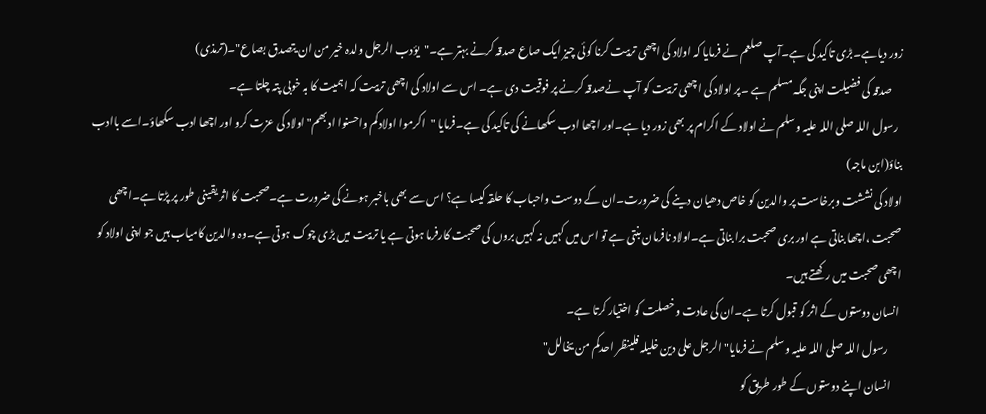زور دیاہے۔بڑی تاکید کی ہے۔آپ صلعم نے فرمایا کہ اولاد کی اچھی تربیت کرنا کوئی چیز ایک صاع صدقہ کرنے بہتر ہے۔"یؤدب الرجل ولدہ خیر من ان یتصدق بصاع"۔(ترمذی)
     صدقہ کی فضیلت اپنی جگہ مسلم ہے ۔پر اولاد کی اچھی تربیت کو آپ نےصدقہ کرنے پر فوقیت دی ہے۔ اس سے اولاد کی اچھی تربیت کہ اہمیت کا بہ خوبی پتہ چلتا ہے۔
  رسول اللہ صلی اللہ علیہ وسلم نے اولاد کے اکرام پر بھی زور دیا ہے۔اور اچھا ادب سکھانے کی تاکید کی ہے۔فرمایا "اکرموا اولادکم واحسنوا ادبھم" اولاد کی عزت کرو اور اچھا ادب سکھاؤ۔اسے باادب بناؤ(ابن ماجہ)
اولاد کی نششت وبرخاست پر والدین کو خاص دھیان دینے کی ضرورت۔ان کے دوست واحباب کا حلقہ کیسا ہے؟ اس سے بھی باخبر ہونے کی ضرورت ہے۔صحبت کا اثر یقینی طور پر پڑتا ہے۔اچھی صحبت ،اچھا بناتی ہے اور بری صحبت برا بناتی ہے۔اولاد نافرمان بنتی ہے تو اس میں کہیں نہ کہیں بروں کی صحبت کارفرما ہوتی ہے یا تربیت میں بڑی چوک ہوتی ہے۔وہ والدین کامیاب ہیں جو اپنی اولاد کو اچھی صحبت میں رکھتے ہیں۔
 انسان دوستوں کے اثر کو قبول کرتا ہے۔ان کی عادت وخصلت کو اختیار کرتا ہے۔
      رسول اللہ صلی اللہ علیہ وسلم نے فرمایا"الرجل علی دین خلیلہ فلینظر احدکم من یخالل"
     انسان اپنے دوستوں کے طور طریق کو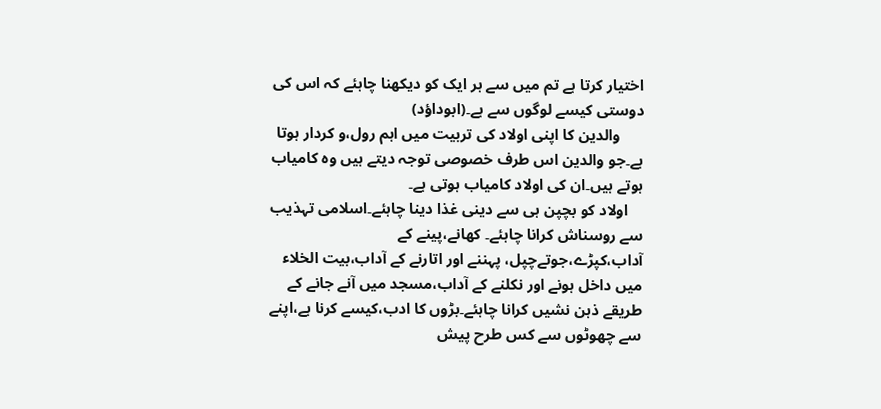اختیار کرتا ہے تم میں سے ہر ایک کو دیکھنا چاہئے کہ اس کی دوستی کیسے لوگوں سے ہے۔(ابوداؤد)
      والدین کا اپنی اولاد کی تربیت میں اہم رول،و کردار ہوتا ہے۔جو والدین اس طرف خصوصی توجہ دیتے ہیں وہ کامیاب ہوتے ہیں۔ان کی اولاد کامیاب ہوتی ہے۔
    اولاد کو بچپن ہی سے دینی غذا دینا چاہئے۔اسلامی تہذیب سے روسناش کرانا چاہئے۔ کھانے،پینے کے آداب،کپڑے،جوتےچپل، پہننے اور اتارنے کے آداب،بیت الخلاء میں داخل ہونے اور نکلنے کے آداب،مسجد میں آنے جانے کے طریقے ذہن نشیں کرانا چاہئے۔بڑوں کا ادب،کیسے کرنا ہے،اپنے سے چھوٹوں سے کس طرح پیش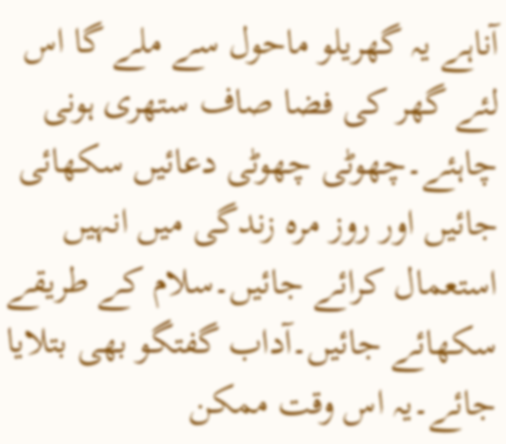آناہے یہ گھریلو ماحول سے ملے گا اس لئے گھر کی فضا صاف ستھری ہونی چاہئے۔چھوٹی چھوٹی دعائیں سکھائی جائیں اور روز مرہ زندگی میں انہیں استعمال کرائے جائیں۔سلام کے طریقے سکھائے جائیں۔آداب گفتگو بھی بتلایا جائے۔یہ اس وقت ممکن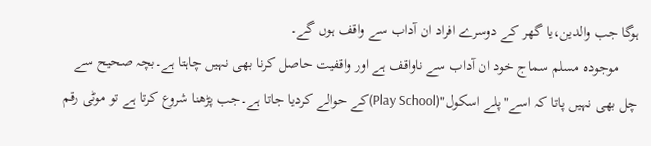ہوگا جب والدین،یا گھر کے دوسرے افراد ان آداب سے واقف ہوں گے۔
     موجودہ مسلم سماج خود ان آداب سے ناواقف ہے اور واقفیت حاصل کرنا بھی نہیں چاہتا ہے۔بچہ صحیح سے چل بھی نہیں پاتا کہ اسے"پلے اسکول"(Play School)کے حوالے کردیا جاتا ہے۔جب پڑھنا شروع کرتا ہے تو موٹی رقم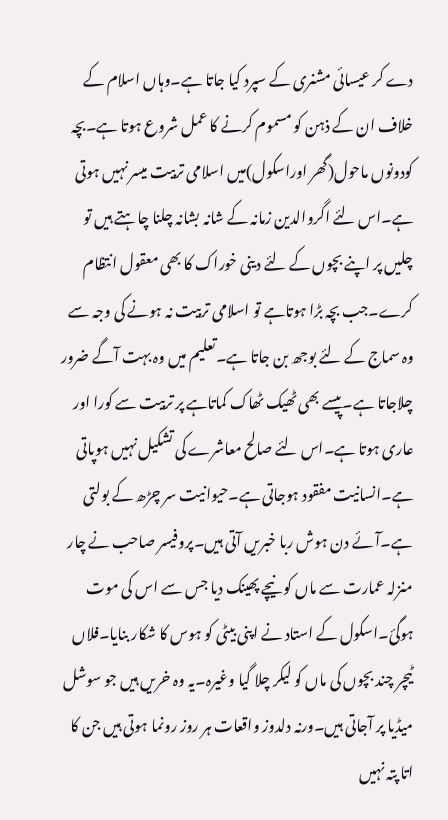دے کر عیسائی مشنری کے سپرد کیا جاتا ہے۔وہاں اسلام کے خلاف ان کے ذہن کو مسموم کرنے کا عمل شروع ہوتا ہے۔بچہ کودونوں ماحول(گھر اوراسکول)میں اسلامی تربیت میسر نہیں ہوتی ہے۔اس لئے اگروالدین زمانہ کے شانہ بشانہ چلنا چاہتے ہیں تو چلیں پر اپنے بچوں کے لئے دینی خوراک کا بھی معقول انتظام کرے۔جب بچہ بڑا ہوتاہے تو اسلامی تربیت نہ ہونے کی وجہ سے وہ سماج کے لئے بوجھ بن جاتا ہے۔تعلیم میں وہ بہت آگے ضرور چلاجاتا ہے۔پیسے بھی ٹھیک ٹھاک کماتاہے پر تربیت سے کورا اور عاری ہوتا ہے۔اس لئے صالح معاشرے کی تشکیل نہیں ہوپاتی ہے۔انسانیت مفقود ہوجاتی ہے۔حیوانیت سر چڑھ کے بولتی ہے۔آئے دن ہوش ربا خبریں آتی ہیں۔پروفیسر صاحب نے چار منزلہ عمارت سے ماں کو نیچے پھینک دیا جس سے اس کی موت ہوگئ۔اسکول کے استاد نے اپنی بیٹی کو ہوس کا شکار بنایا۔فلاں ٹیچر چند بچوں کی ماں کو لیکر چلا گیا وغیرہ۔یہ وہ خریں ہیں جو سوشل میڈیا پر آجاتی ہیں۔ورنہ دلدوز واقعات ہر روز رونما ہوتی ہیں جن کا اتا پتہ نہیں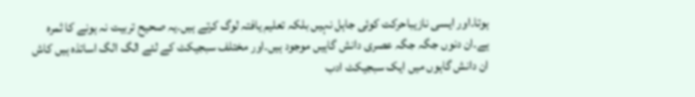ہوتا۔اور ایسی نازیباحرکت کوئی جاہل نہیں بلکہ تعلیم یافتہ لوگ کرتے ہیں۔یہ صحیح تربیت نہ ہونے کا ثمرہ ہے۔ان دنوں جگہ جگہ عصری دانش گاہیں موجود ہیں۔اور مختلف سبجیکٹ کے لئے الگ الگ اساتذہ ہیں کاش ان دانش گاہوں میں ایک سبجیکٹ ادب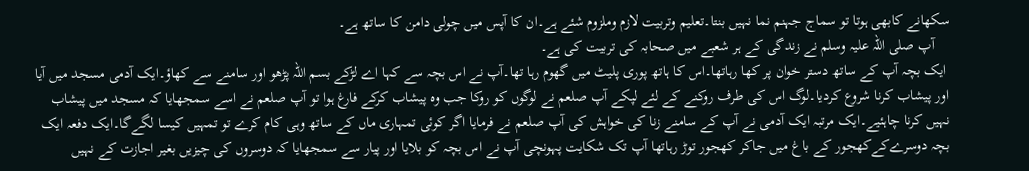سکھانے کابھی ہوتا تو سماج جہنم نما نہیں بنتا۔تعلیم وتربیت لازم وملزوم شئے ہے۔ان کا آپس میں چولی دامن کا ساتھ ہے۔
    آپ صلی اللہ علیہ وسلم نے زندگی کے ہر شعبے میں صحابہ کی تربیت کی ہے۔
 ایک بچہ آپ کے ساتھ دستر خوان پر کھا رہاتھا۔اس کا ہاتھ پوری پلیٹ میں گھوم رہا تھا۔آپ نے اس بچہ سے کہا اے لڑکے بسم اللہ پڑھو اور سامنے سے کھاؤ۔ایک آدمی مسجد میں آیا اور پیشاب کرنا شروع کردیا۔لوگ اس کی طرف روکنے کے لئے لپکے آپ صلعم نے لوگوں کو روکا جب وہ پیشاب کرکے فارغ ہوا تو آپ صلعم نے اسے سمجھایا کہ مسجد میں پیشاب نہیں کرنا چاہئیے۔ایک مرتبہ ایک آدمی نے آپ کے سامنے زنا کی خواہش کی آپ صلعم نے فرمایا اگر کوئی تمہاری ماں کے ساتھ وہی کام کرے تو تمہیں کیسا لگےگا۔ایک دفعہ ایک بچہ دوسرےکےکھجور کے باغ میں جاکر کھجور توڑ رہاتھا آپ تک شکایت پہونچی آپ نے اس بچہ کو بلایا اور پیار سے سمجھایا کہ دوسروں کی چیزیں بغیر اجازت کے نہیں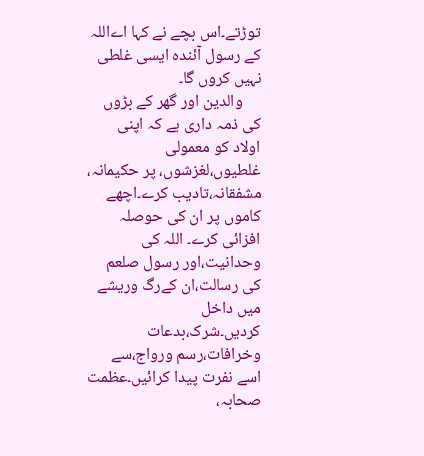توڑتے۔اس بچے نے کہا اےاللہ کے رسول آئندہ ایسی غلطی نہیں کروں گا۔
     والدین اور گھر کے بڑوں کی ذمہ داری ہے کہ اپنی اولاد کو معمولی غلطیوں،لغزشوں، پر حکیمانہ، مشفقانہ،تادیب کرے۔اچھے کاموں پر ان کی حوصلہ افزائی کرے۔ اللہ کی وحدانیت،اور رسول صلعم کی رسالت،ان کےرگ وریشے میں داخل کردیں۔شرک،بدعات وخرافات،رسم ورواج،سے اسے نفرت پیدا کرائیں۔عظمت صحابہ،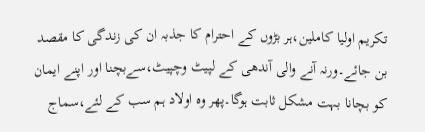تکریم اولیا کاملین،ہر بڑوں کے احترام کا جذبہ ان کی زندگی کا مقصد بن جائے۔ورنہ آنے والی آندھی کے لپیٹ وچپیٹ،سےبچنا اور اپنے ایمان کو بچانا بہت مشکل ثابت ہوگا۔پھر وہ اولاد ہم سب کے لئے،سماج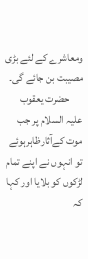ومعاشرے کے لئے بڑی مصیبت بن جائے گی۔
      حضرت یعقوب علیہ السلام پر جب موت کےآثارظاہرہوئے تو انہوں نے اپنے تمام لڑکوں کو بلایا اور کہا کہ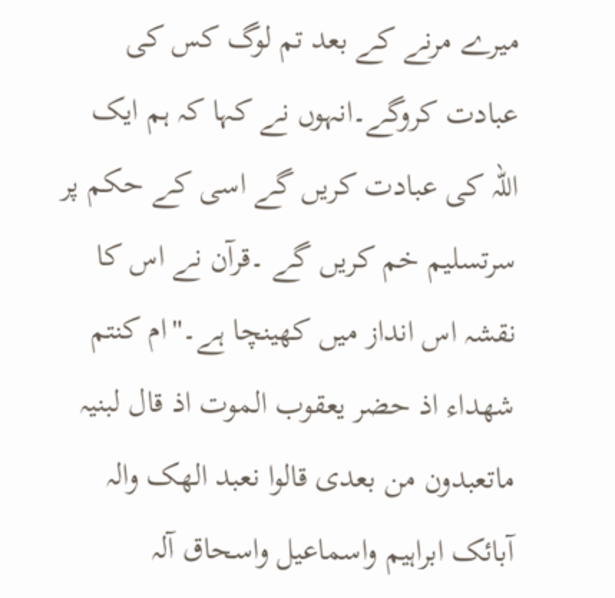میرے مرنے کے بعد تم لوگ کس کی عبادت کروگے۔انہوں نے کہا کہ ہم ایک اللہ کی عبادت کریں گے اسی کے حکم پر سرتسلیم خم کریں گے ۔قرآن نے اس کا نقشہ اس انداز میں کھینچا ہے۔"ام کنتم شھداء اذ حضر یعقوب الموت اذ قال لبنیہ ماتعبدون من بعدی قالوا نعبد الھک والہ آبائک ابراہیم واسماعیل واسحاق آلہ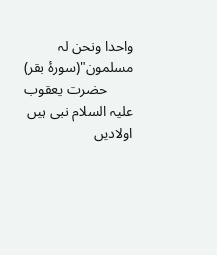واحدا ونحن لہ مسلمون"(سورۂ بقر)
       حضرت یعقوب علیہ السلام نبی ہیں اولادیں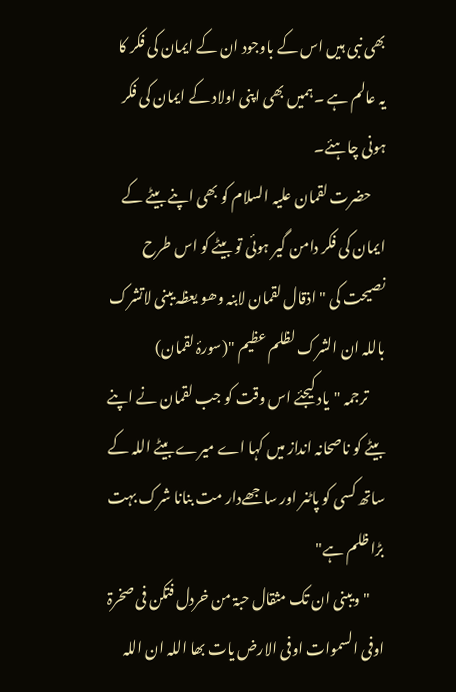بھی نبی ہیں اس کے باوجود ان کے ایمان کی فکر کا یہ عالم ہے ۔ہمیں بھی اپنی اولاد کے ایمان کی فکر ہونی چاہئے۔
     حضرت لقمان علیہ السلام کو بھی اپنے بیٹے کے ایمان کی فکر دامن گیر ہوئی تو بیٹے کو اس طرح نصیحت کی "اذقال لقمان لابنہ وھو یعظہ یبنی لاتشرک باللہ ان الشرک لظلم عظیم "(سورۂ لقمان)
      ترجمہ "یاد کیجئے اس وقت کو جب لقمان نے اپنے بیٹے کو ناصحانہ انداز میں کہا اے میرے بیٹے اللہ کے ساتھ کسی کو پاٹنر اور ساجھےدار مت بنانا شرک بہت بڑا ظلم ہے"
     "ویبنی ان تک مثقال حبۃ من خردل فتکن فی صخرۃ اوفی السموات اوفی الارض یات بھا اللہ ان اللہ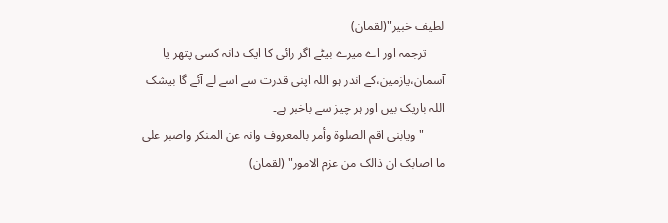لطیف خبیر"(لقمان)
      ترجمہ اور اے میرے بیٹے اگر رائی کا ایک دانہ کسی پتھر یا آسمان،یازمین،کے اندر ہو اللہ اپنی قدرت سے اسے لے آئے گا بیشک اللہ باریک بیں اور ہر چیز سے باخبر ہے۔
       "ویابنی اقم الصلوۃ وأمر بالمعروف وانہ عن المنکر واصبر علی ما اصابک ان ذالک من عزم الامور" (لقمان)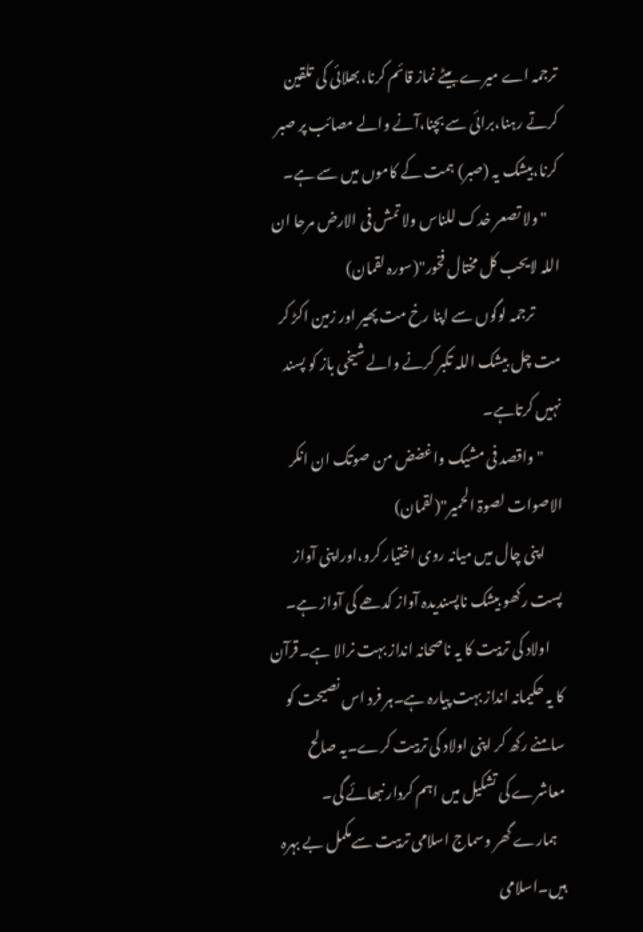ترجمہ اے میرے بیٹے نماز قائم کرنا،بھلائی کی تلقین کرتے رہنا،برائی سے بچنا،آنے والے مصائب پر صبر کرنا،بیشک یہ (صبر) ہمت کے کاموں میں سے ہے۔
    "ولا تصعر خدک للناس ولا تمش فی الارض مرحا ان اللہ لایحب کل مختال فخور"(سورہ لقمان)
         ترجمہ لوگوں سے اپنا رخ مت پھیر اور زمین اکڑ کر مت چل بیشک اللہ تکبر کرنے والے شیخی باز کو پسند نہیں کرتاہے۔
      "واقصد فی مشیک واغضض من صوتک ان انکر الاصوات لصوۃ الحمیر"(لقمان)
      اپنی چال میں میانہ روی اختیار کرو،اوراپنی آواز پست رکھو بیشک ناپسندیدہ آواز کدھے کی آواز ہے۔
     اولاد کی تربیت کا یہ ناصحانہ انداز بہت نرالا ہے۔قرآن کا یہ حکیمانہ انداز بہت پیارہ ہے۔ہر فرد اس نصیحت کو سامنے رکھ کر اپنی اولاد کی تربیت کرے۔یہ صالح معاشرے کی تشکیل میں اہم کردار نبھائے گی۔
   ہمارے گھر وسماج اسلامی تربیت سےمکمل بے بہرہ ہیں۔اسلامی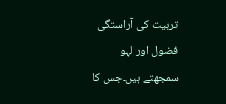تربیت کی آراستگی فضول اور لہو سمجھتے ہیں۔جس کا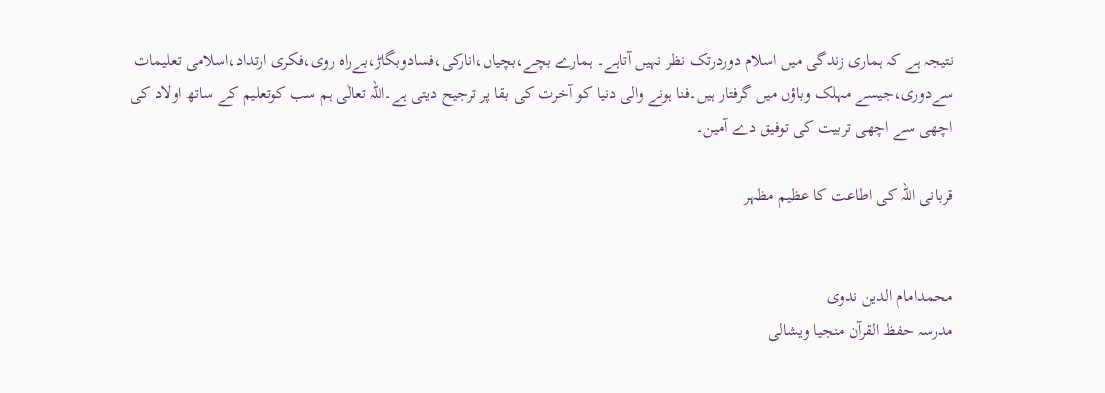نتیجہ ہے کہ ہماری زندگی میں اسلام دوردرتک نظر نہیں آتاہے۔ ہمارے بچے،بچیاں،انارکی،فسادوبگاڑ،بےراہ روی،فکری ارتداد،اسلامی تعلیمات سےدوری،جیسے مہلک وباؤں میں گرفتار ہیں۔فنا ہونے والی دنیا کو آخرت کی بقا پر ترجیح دیتی ہے۔اللہ تعالٰی ہم سب کوتعلیم کے ساتھ اولاد کی اچھی سے اچھی تربیت کی توفیق دے آمین۔

قربانی اللہ کی اطاعت کا عظیم مظہر


محمدامام الدین ندوی
مدرسہ حفظ القرآن منجیا ویشالی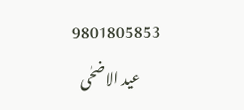9801805853
       عید الاضحٰی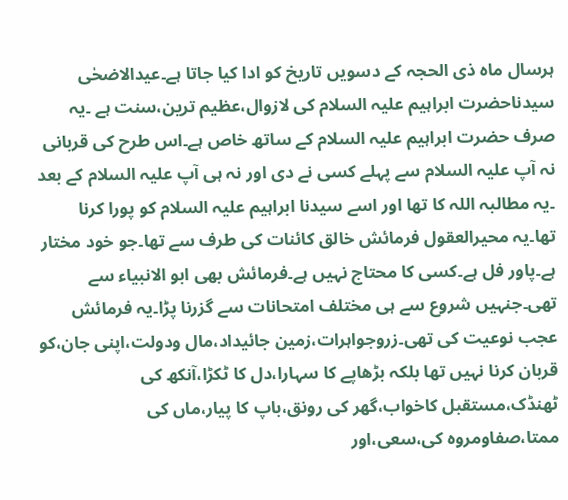ہرسال ماہ ذی الحجہ کے دسویں تاریخ کو ادا کیا جاتا ہے۔عیدالاضحٰی سیدناحضرت ابراہیم علیہ السلام کی لازوال،عظیم ترین،سنت ہے ۔یہ صرف حضرت ابراہیم علیہ السلام کے ساتھ خاص ہے۔اس طرح کی قربانی نہ آپ علیہ السلام سے پہلے کسی نے دی اور نہ ہی آپ علیہ السلام کے بعد ۔یہ مطالبہ اللہ کا تھا اور اسے سیدنا ابراہیم علیہ السلام کو پورا کرنا تھا۔یہ محیرالعقول فرمائش خالق کائنات کی طرف سے تھا۔جو خود مختار ہے۔پاور فل ہے۔کسی کا محتاج نہیں ہے۔فرمائش بھی ابو الانبیاء سے تھی۔جنہیں شروع سے ہی مختلف امتحانات سے گزرنا پڑا۔یہ فرمائش عجب نوعیت کی تھی۔زروجواہرات،زمین جائیداد،مال ودولت،اپنی جان،کو قربان کرنا نہیں تھا بلکہ بڑھاپے کا سہارا،دل کا ٹکڑا،آنکھ کی ٹھنڈک،مستقبل کاخواب،گھر کی رونق،باپ کا پیار،ماں کی ممتا،صفاومروہ کی،سعی،اور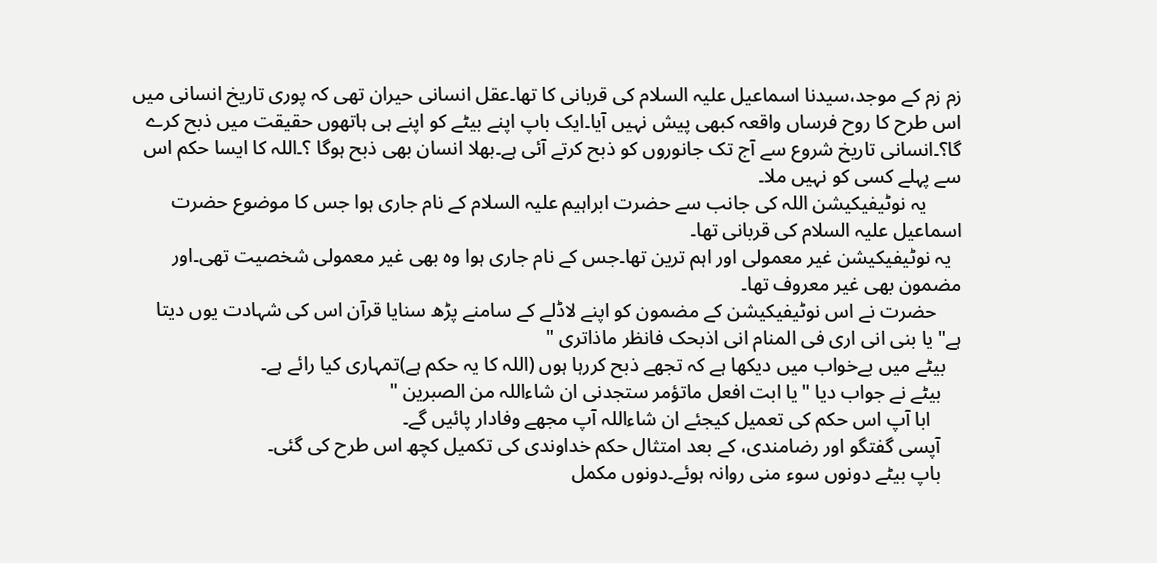زم زم کے موجد،سیدنا اسماعیل علیہ السلام کی قربانی کا تھا۔عقل انسانی حیران تھی کہ پوری تاریخ انسانی میں اس طرح کا روح فرساں واقعہ کبھی پیش نہیں آیا۔ایک باپ اپنے بیٹے کو اپنے ہی ہاتھوں حقیقت میں ذبح کرے گا؟۔انسانی تاریخ شروع سے آج تک جانوروں کو ذبح کرتے آئی ہے۔بھلا انسان بھی ذبح ہوگا ؟۔اللہ کا ایسا حکم اس سے پہلے کسی کو نہیں ملا۔
       یہ نوٹیفیکیشن اللہ کی جانب سے حضرت ابراہیم علیہ السلام کے نام جاری ہوا جس کا موضوع حضرت اسماعیل علیہ السلام کی قربانی تھا۔
  یہ نوٹیفیکیشن غیر معمولی اور اہم ترین تھا۔جس کے نام جاری ہوا وہ بھی غیر معمولی شخصیت تھی۔اور مضمون بھی غیر معروف تھا۔
     حضرت نے اس نوٹیفیکیشن کے مضمون کو اپنے لاڈلے کے سامنے پڑھ سنایا قرآن اس کی شہادت یوں دیتا ہے"یا بنی انی اری فی المنام انی اذبحک فانظر ماذاتری "
   بیٹے میں بےخواب میں دیکھا ہے کہ تجھے ذبح کررہا ہوں (اللہ کا یہ حکم ہے)تمہاری کیا رائے ہے۔
    بیٹے نے جواب دیا "یا ابت افعل ماتؤمر ستجدنی ان شاءاللہ من الصبرین "
      ابا آپ اس حکم کی تعمیل کیجئے ان شاءاللہ آپ مجھے وفادار پائیں گے۔
    آپسی گفتگو اور رضامندی، کے بعد امتثال حکم خداوندی کی تکمیل کچھ اس طرح کی گئی۔
    باپ بیٹے دونوں سوء منی روانہ ہوئے۔دونوں مکمل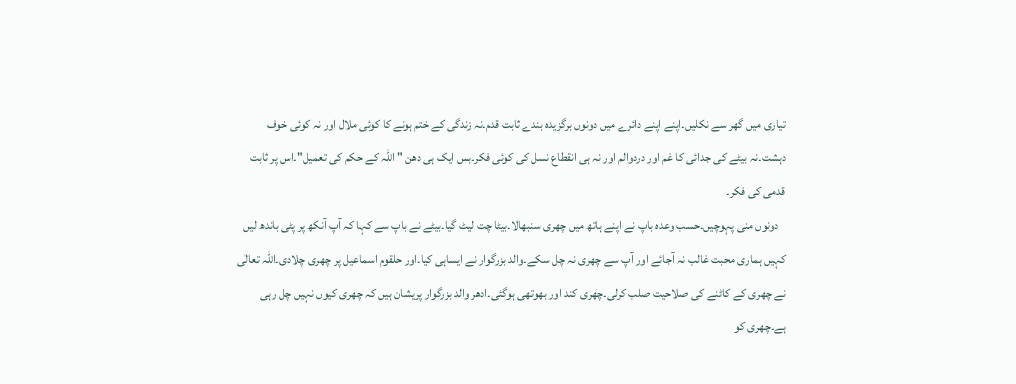تیاری میں گھر سے نکلیں۔اپنے اپنے دائرے میں دونوں برگزیدہ بندے ثابت قدم۔نہ زندگی کے ختم ہونے کا کوئی ملال اور نہ کوئی خوف دہشت۔نہ بیٹے کی جدائی کا غم اور دردوالم اور نہ ہی انقطاع نسل کی کوئی فکر۔بس ایک ہی دھن " اللہ کے حکم کی تعمیل"۔اس پر ثابت قدمی کی فکر۔
   دونوں منی پہوچیں۔حسب وعدہ باپ نے اپنے ہاتھ میں چھری سنبھالا۔بیٹا چت لیٹ گیا۔بیٹے نے باپ سے کہا کہ آپ آنکھ پر پٹی باندھ لیں کہیں ہماری محبت غالب نہ آجائے اور آپ سے چھری نہ چل سکے۔والد بزرگوار نے ایساہی کیا۔اور حلقوم اسماعیل پر چھری چلادی۔اللہ تعالٰی نے چھری کے کاٹنے کی صلاحیت صلب کرلی۔چھری کند اور بھوتھی ہوگئی۔ادھر والد بزرگوار پریشان ہیں کہ چھری کیوں نہیں چل رہی ہے۔چھری کو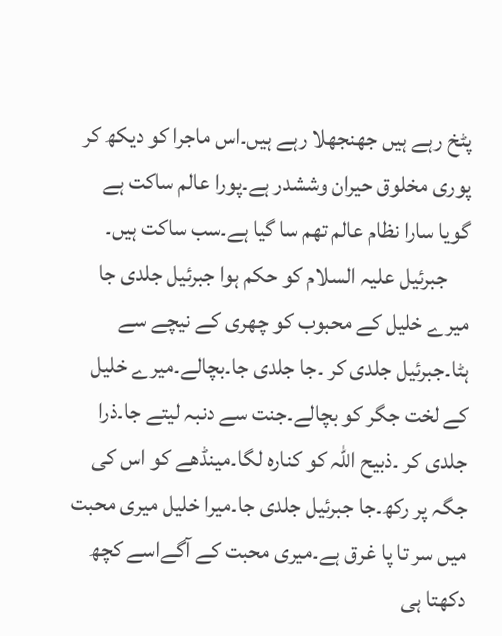پٹخ رہے ہیں جھنجھلا رہے ہیں۔اس ماجرا کو دیکھ کر پوری مخلوق حیران وششدر ہے۔پورا عالم ساکت ہے گویا سارا نظام عالم تھم سا گیا ہے۔سب ساکت ہیں۔
     جبرئیل علیہ السلام کو حکم ہوا جبرئیل جلدی جا میرے خلیل کے محبوب کو چھری کے نیچے سے ہٹا۔جبرئیل جلدی کر ۔جا جلدی جا۔بچالے۔میرے خلیل کے لخت جگر کو بچالے۔جنت سے دنبہ لیتے جا۔ذرا جلدی کر ۔ذبیح اللہ کو کنارہ لگا۔مینڈھے کو اس کی جگہ پر رکھ۔جا جبرئیل جلدی جا۔میرا خلیل میری محبت میں سر تا پا غرق ہے۔میری محبت کے آگےاسے کچھ دکھتا ہی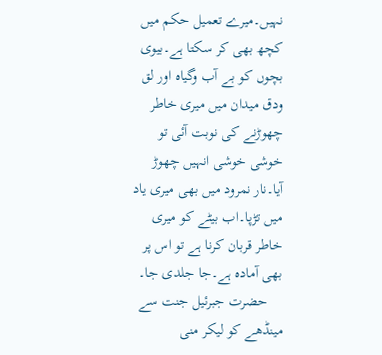نہیں۔میرے تعمیل حکم میں کچھ بھی کر سکتا ہے۔بیوی بچوں کو بے آب وگیاہ اور لق ودق میدان میں میری خاطر چھوڑنے کی نوبت آئی تو خوشی خوشی انہیں چھوڑ آیا۔نار نمرود میں بھی میری یاد میں تڑپا۔اب بیٹے کو میری خاطر قربان کرنا ہے تو اس پر بھی آمادہ ہے۔جا جلدی جا۔
    حضرت جبرئیل جنت سے مینڈھے کو لیکر منی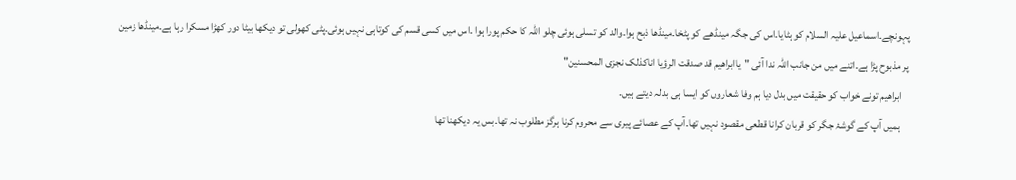پہونچے۔اسماعیل علیہ السلام کو ہٹایا۔اس کی جگہ مینڈھے کو پٹخا۔مینڈھا ذبح ہوا۔والد کو تسلی ہوئی چلو اللہ کا حکم پورا ہوا ۔اس میں کسی قسم کی کوتاہی نہیں ہوئی۔پٹی کھولی تو دیکھا بیٹا دور کھڑا مسکرا رہا ہے۔مینڈھا زمین پر مذبوح پڑا ہے۔اتنے میں من جانب اللہ ندا آئی "یاابراھیم قد صدقت الرؤیا اناکذلک نجزی المحسنین"
   ابراھیم تونے خواب کو حقیقت میں بدل دیا ہم وفا شعاروں کو ایسا ہی بدلہ دیتے ہیں۔
    ہمیں آپ کے گوشۂ جگر کو قربان کرانا قطعی مقصود نہیں تھا۔آپ کے عصائے پیری سے محروم کرنا ہرگز مطلوب نہ تھا۔بس یہ دیکھنا تھا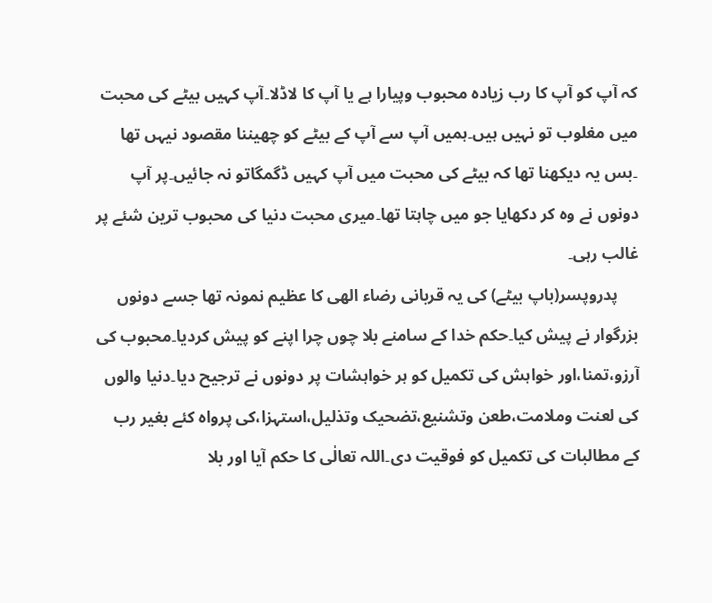کہ آپ کو آپ کا رب زیادہ محبوب وپیارا ہے یا آپ کا لاڈلا۔آپ کہیں بیٹے کی محبت میں مغلوب تو نہیں ہیں۔ہمیں آپ سے آپ کے بیٹے کو چھیننا مقصود نیہں تھا ۔بس یہ دیکھنا تھا کہ بیٹے کی محبت میں آپ کہیں ڈگمگاتو نہ جائیں۔پر آپ دونوں نے وہ کر دکھایا جو میں چاہتا تھا۔میری محبت دنیا کی محبوب ترین شئے پر غالب رہی۔
     پدروپسر(باپ بیٹے) کی یہ قربانی رضاء الھی کا عظیم نمونہ تھا جسے دونوں بزرگوار نے پیش کیا۔حکم خدا کے سامنے بلا چوں چرا اپنے کو پیش کردیا۔محبوب کی آرزو،تمنا،اور خواہش کی تکمیل کو ہر خواہشات پر دونوں نے ترجیح دیا۔دنیا والوں کی لعنت وملامت،طعن وتشنیع،تضحیک وتذلیل،استہزا،کی پرواہ کئے بغیر رب کے مطالبات کی تکمیل کو فوقیت دی۔اللہ تعالٰی کا حکم آیا اور بلا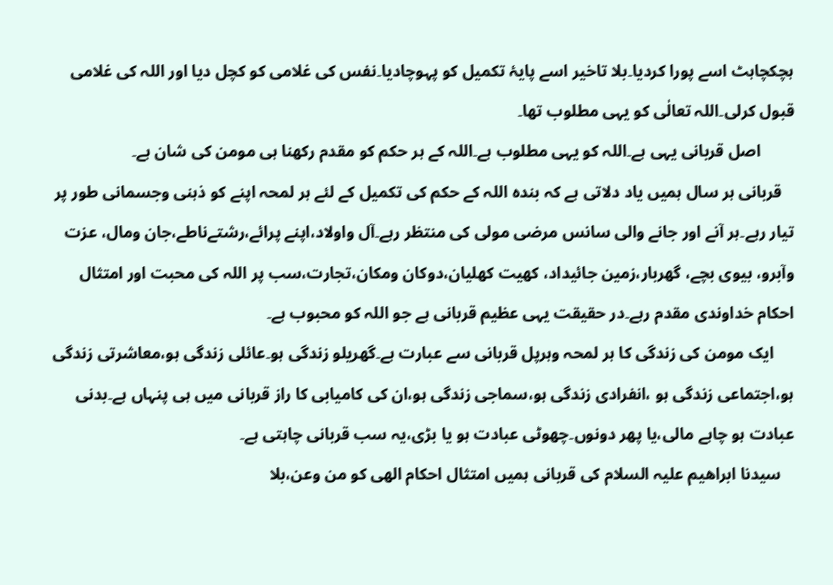ہچکچاہٹ اسے پورا کردیا۔بلا تاخیر اسے پایۂ تکمیل کو پہوچادیا۔نفس کی غلامی کو کچل دیا اور اللہ کی غلامی قبول کرلی۔اللہ تعالٰی کو یہی مطلوب تھا۔
        اصل قربانی یہی ہے۔اللہ کو یہی مطلوب ہے۔اللہ کے ہر حکم کو مقدم رکھنا ہی مومن کی شان ہے۔
   قربانی ہر سال ہمیں یاد دلاتی ہے کہ بندہ اللہ کے حکم کی تکمیل کے لئے ہر لمحہ اپنے کو ذہنی وجسمانی طور پر تیار رہے۔ہر آنے اور جانے والی سانس مرضی مولی کی منتظر رہے۔آل واولاد،اپنے پرائے،رشتےناطے،جان ومال، عزت وآبرو، بیوی بچے، گھربار،زمین جائیداد، کھیت کھلیان،دوکان ومکان،تجارت،سب پر اللہ کی محبت اور امتثال احکام خداوندی مقدم رہے۔در حقیقت یہی عظیم قربانی ہے جو اللہ کو محبوب ہے۔
     ایک مومن کی زندگی کا ہر لمحہ وہرپل قربانی سے عبارت ہے۔گھریلو زندگی ہو۔عائلی زندگی ہو،معاشرتی زندگی ہو،اجتماعی زندگی ہو ،انفرادی زندگی ہو،سماجی زندگی ہو،ان کی کامیابی کا راز قربانی میں ہی پنہاں ہے۔بدنی عبادت ہو چاہے مالی،یا پھر دونوں۔چھوٹی عبادت ہو یا بڑی،یہ سب قربانی چاہتی ہے۔
   سیدنا ابراھیم علیہ السلام کی قربانی ہمیں امتثال احکام الھی کو من وعن،بلا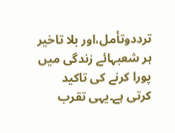ترددوتأمل،اور بلا تاخیر ہر شعبہائے زندگی میں پورا کرنے کی تاکید کرتی ہے۔یہی تقرب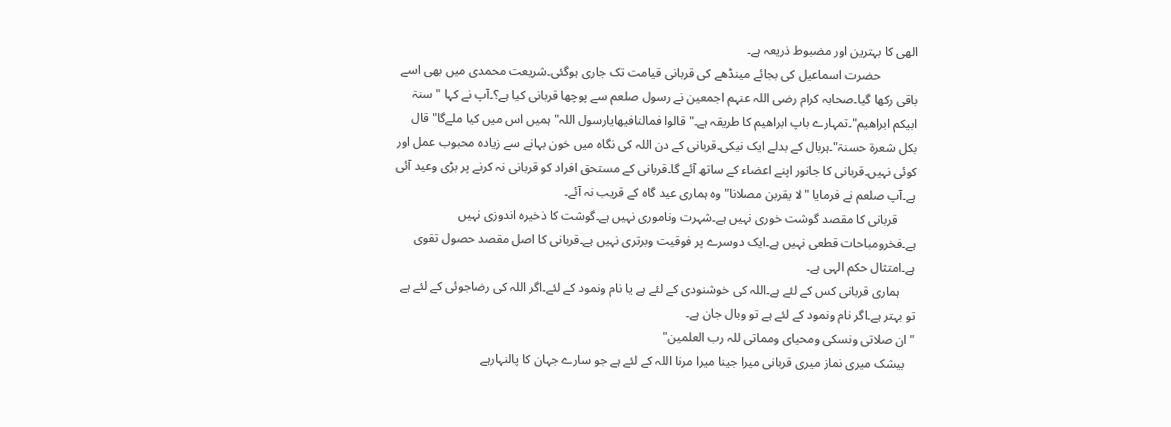الھی کا بہترین اور مضبوط ذریعہ ہے۔
            حضرت اسماعیل کی بجائے مینڈھے کی قربانی قیامت تک جاری ہوگئی۔شریعت محمدی میں بھی اسے باقی رکھا گیا۔صحابہ کرام رضی اللہ عنہم اجمعین نے رسول صلعم سے پوچھا قربانی کیا ہے؟۔آپ نے کہا "سنۃ ابیکم ابراھیم"۔تمہارے باپ ابراھیم کا طریقہ ہے۔"قالوا فمالنافیھایارسول اللہ" ہمیں اس میں کیا ملےگا" قال بکل شعرۃ حسنۃ"۔ہربال کے بدلے ایک نیکی۔قربانی کے دن اللہ کی نگاہ میں خون بہانے سے زیادہ محبوب عمل اور کوئی نہیں۔قربانی کا جانور اپنے اعضاء کے ساتھ آئے گا۔قربانی کے مستحق افراد کو قربانی نہ کرنے پر بڑی وعید آئی ہے۔آپ صلعم نے فرمایا "لا یقربن مصلانا" وہ ہماری عید گاہ کے قریب نہ آئے۔
      قربانی کا مقصد گوشت خوری نہیں ہے۔شہرت وناموری نہیں ہے۔گوشت کا ذخیرہ اندوزی نہیں ہے۔فخرومباحات قطعی نہیں ہے۔ایک دوسرے پر فوقیت وبرتری نہیں ہے۔قربانی کا اصل مقصد حصول تقوی ہے۔امتثال حکم الہی ہے۔
     ہماری قربانی کس کے لئے ہے۔اللہ کی خوشنودی کے لئے ہے یا نام ونمود کے لئے۔اگر اللہ کی رضاجوئی کے لئے ہے تو بہتر ہے۔اگر نام ونمود کے لئے ہے تو وبال جان ہے۔
"ان صلاتی ونسکی ومحیای ومماتی للہ رب العلمین"
   بیشک میری نماز میری قربانی میرا جینا میرا مرنا اللہ کے لئے ہے جو سارے جہان کا پالنہارہے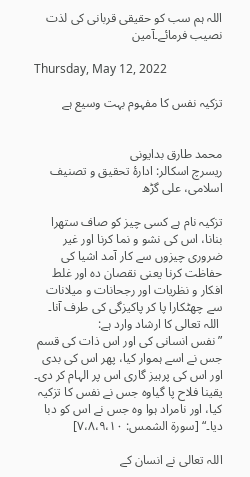اللہ ہم سب کو حقیقی قربانی کی لذت نصیب فرمائے۔آمین

Thursday, May 12, 2022

تزکیہ نفس کا مفہوم بہت وسیع ہے


محمد طارق بدایونی
ریسرچ اسکالر: ادارۂ تحقیق و تصنیف اسلامی، علی گڑھ

تزکیہ نام ہے کسی چیز کو صاف ستھرا بنانا، اس کی نشو و نما کرنا اور غیر ضروری چیزوں سے کار آمد اشیا کی حفاظت کرنا یعنی نقصان دہ اور غلط افکار و نظریات اور رجحانات و میلانات سے چھٹکارا پا کر پاکیزگی کی طرف آنا۔
 اللہ تعالی کا ارشاد وارد ہے:
”نفس انسانی کی اور اس ذات کی قسم جس نے اسے ہموار کیا، پھر اس کی بدی اور اس کی پرہیز گاری اس پر الہام کر دی۔ یقینا فلاح پا گیاوہ جس نے نفس کا تزکیہ کیا، اور نامراد ہوا وہ جس نے اس کو دبا دیا۔“ [سورة الشمس: ۷،۸،۹،۱۰]

اللہ تعالی نے انسان کے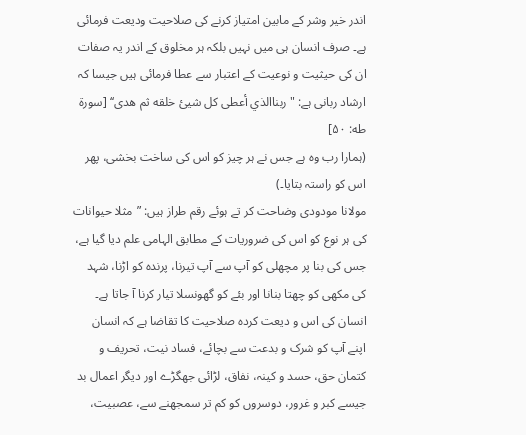اندر خیر وشر کے مابین امتیاز کرنے کی صلاحیت ودیعت فرمائی ہے۔ صرف انسان ہی میں نہیں بلکہ ہر مخلوق کے اندر یہ صفات ان کی حیثیت و نوعیت کے اعتبار سے عطا فرمائی ہیں جیسا کہ ارشاد ربانی ہے: "ربناالذي أعطى كل شيئ خلقه ثم هدی‘‘ [سورة طه: ۵۰]
(ہمارا رب وہ ہے جس نے ہر چیز کو اس کی ساخت بخشی، پھر اس کو راستہ بتایا۔)
مولانا مودودی وضاحت کر تے ہوئے رقم طراز ہیں: ”مثلا حیوانات کی ہر نوع کو اس کی ضروریات کے مطابق الہامی علم دیا گیا ہے، جس کی بنا پر مچھلی کو آپ سے آپ تیرنا، پرندہ کو اڑنا، شہد کی مکھی کو چھتا بنانا اور بئے کو گھونسلا تیار کرنا آ جاتا ہے۔ انسان کی اس و دیعت کردہ صلاحیت کا تقاضا ہے کہ انسان اپنے آپ کو شرک و بدعت سے بچائے، فساد نیت، تحریف و کتمان حق، حسد و کینہ، نفاق، لڑائی جھگڑے اور دیگر اعمال بد جیسے کبر و غرور، دوسروں کو کم تر سمجھنے سے، عصبیت،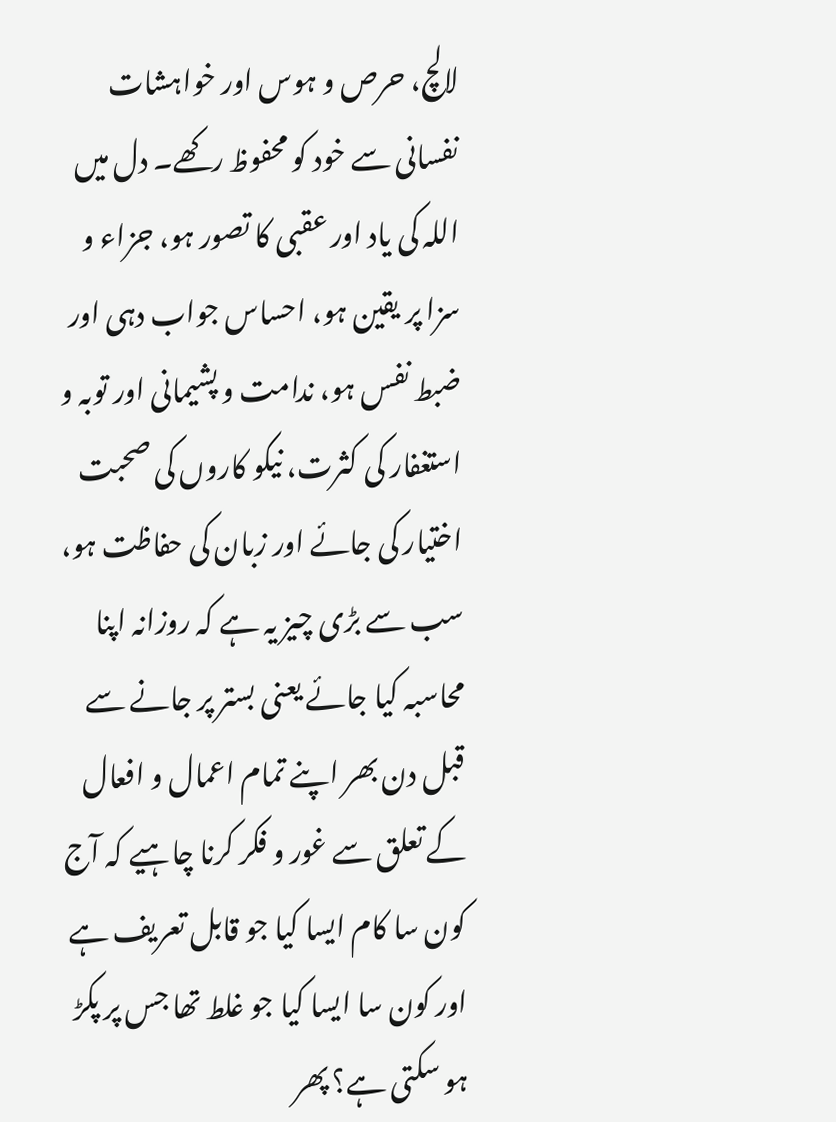لالچ، حرص و ہوس اور خواہشات نفسانی سے خود کو محفوظ رکھے۔ دل میں اللہ کی یاد اور عقبی کا تصور ہو، جزاء و سزا پر یقین ہو، احساس جواب دہی اور ضبط نفس ہو، ندامت و پشیمانی اور توبہ و استغفار کی کثرت، نیکو کاروں کی صحبت اختیار کی جائے اور زبان کی حفاظت ہو، سب سے بڑی چیز یہ ہے کہ روزانہ اپنا محاسبہ کیا جائے یعنی بستر پر جانے سے قبل دن بھر اپنے تمام اعمال و افعال کے تعلق سے غور و فکر کرنا چاہیے کہ آج کون سا کام ایسا کیا جو قابل تعریف ہے اور کون سا ایسا کیا جو غلط تھا جس پر پکڑ ہو سکتی ہے؟ پھر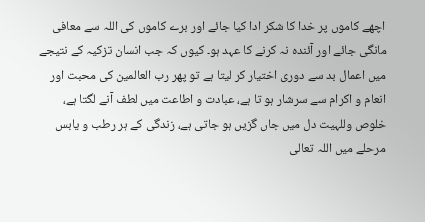اچھے کاموں پر خدا کا شکر ادا کیا جائے اور برے کاموں کی اللہ سے معافی مانگی جائے اور آئندہ نہ کرنے کا عہد ہو۔ کیوں کہ جب انسان تزکیہ کے نتیجے میں اعمال بد سے دوری اختیار کر لیتا ہے تو پھر رب العالمین کی محبت اور انعام و اکرام سے سرشار ہو تا ہے، عبادت و اطاعت میں لطف آنے لگتا ہے، خلوص وللہیت دل میں جاں گزیں ہو جاتی ہے، زندگی کے ہر رطب و یابس مرحلے میں اللہ تعالی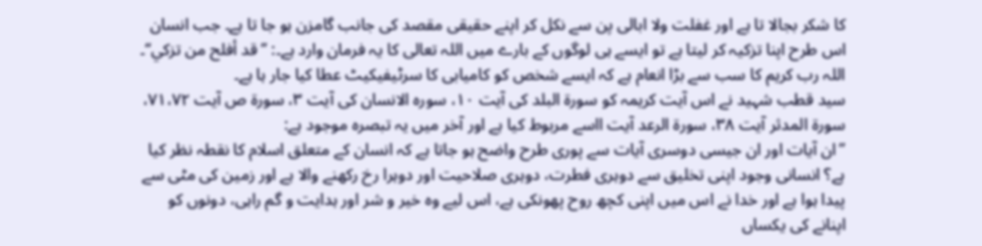کا شکر بجالا تا ہے اور غفلت ولا ابالی پن سے نکل کر اپنے حقیقی مقصد کی جانب گامزن ہو جا تا ہے۔ جب انسان اس طرح اپنا تزکیہ کر لیتا ہے تو ایسے ہی لوگوں کے بارے میں اللہ تعالی کا یہ فرمان وارد ہے۔: ’’قد أفلح من تزكي‘‘۔ اللہ رب کریم کا سب سے بڑا انعام ہے کہ ایسے شخص کو کامیابی کا سرٹیفیکیٹ عطا کیا جار ہا ہے۔
سید قطب شہید نے اس آیت کریمہ کو سورۃ البلد کی آیت ۱۰، سورہ الانسان کی آیت ۳، سورۃ ص آیت ٧١،٧٢، سورۃ المدثر آیت ۳۸، سورة الرعد آیت ااسے مربوط کیا ہے اور آخر میں یہ تبصرہ موجود ہے:
”ان آیات اور ان جیسی دوسری آیات سے پوری طرح واضح ہو جاتا ہے کہ انسان کے متعلق اسلام کا نقطہ نظر کیا ہے؟ انسانی وجود اپنی تخلیق سے دوہری فطرت، دوہری صلاحیت اور دوہرا رخ رکھنے والا ہے اور زمین کی مٹی سے پیدا ہوا ہے اور خدا نے اس میں اپنی کچھ روح پھونکی ہے، اس لیے وہ خیر و شر اور ہدایت و گم راہی، دونوں کو اپنانے کی یکساں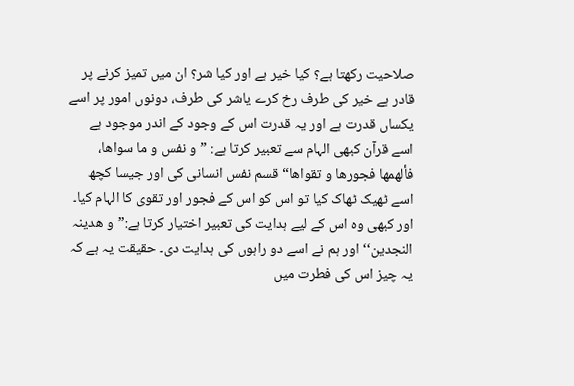صلاحیت رکھتا ہے؟ کیا خیر ہے اور کیا شر؟ ان میں تمیز کرنے پر قادر ہے خیر کی طرف رخ کرے یاشر کی طرف، دونوں امور پر اسے یکساں قدرت ہے اور یہ قدرت اس کے وجود کے اندر موجود ہے اسے قرآن کبھی الہام سے تعبیر کرتا ہے: ”و نفس و ما سواها، فألهمها فجورها و تقواها“ قسم نفس انسانی کی اور جیسا کچھ اسے ٹھیک ٹھاک کیا تو اس کو اس کے فجور اور تقوی کا الہام کیا۔ اور کبھی وہ اس کے لیے ہدایت کی تعبیر اختیار کرتا ہے:”و هدینہ النجدین‘‘ اور ہم نے اسے دو راہوں کی ہدایت دی۔ حقیقت یہ ہے کہ یہ چیز اس کی فطرت میں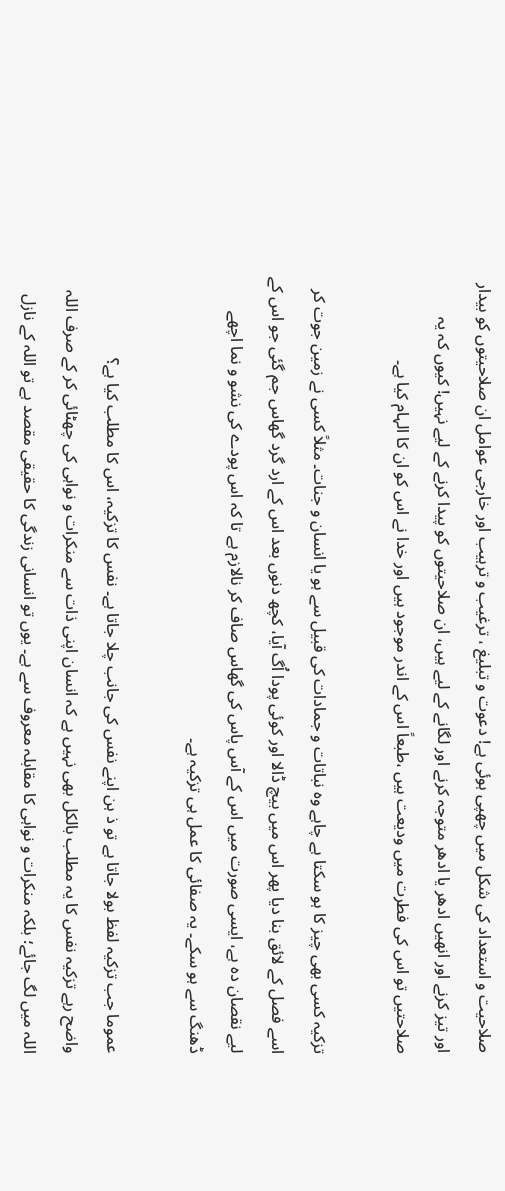صلاحیت و استعداد کی شکل میں چھپی ہوئی ہے! دعوت و تبلیغ ، ترغیب و ترہیب اور خارجی عوامل ان صلاحیتوں کو بیدار اور تیز کرنے اور انھیں ادھر یا ادھر متوجہ کرنے اور لگانے کے لیے ہیں، ان صلاحیتوں کو پیدا کرنے کے لیے نہیں! کیوں کہ یہ صلاحتیں تو اس کی فطرت میں ودیعت ہیں ،طبعاً اس کے اندر موجود ہیں اور خدا نے اس کو ان کا الہام کیا ہے۔

تزکیہ کسی بھی چیز کا ہو سکتا ہے چاہے وہ نباتات و جمادات کی قبیل سے ہو یا انسان و جنات۔ مثلاً کسی نے زمین جوت کر اسے فصل کے لائق بنا دیا پھر اس میں بیچ ڈالا اور کوئی پودا اُگ آیا، کچھ دنوں بعد اس کے ارد گرد گھاس جم گئی جو اس کے لیے نقصان دہ ہے، ایسی صورت میں اس کے آس پاس کی گھاس صاف کر نالازم ہے تا کہ اس پودے کی نشو و نما اچھے ڈھنگ سے ہو سکے۔ یہ صفائی کا عمل ہی تزکیہ ہے۔

عموما جب تزکیہ لفظ بولا جاتا ہے تو ذ ہن اپنے نفس کی جانب چلا جاتا ہے۔ نفس کا تزکیہ، اس کا مطلب کیا ہے؟
واضح رہے تزکیہ نفس کا یہ مطلب بالکل بھی نہیں ہے کہ انسان اپنی ذات سے منکرات و نواہی کی چھٹائی کر کے صرف اللہ اللہ میں لگ جائے؛ بلکہ منکرات و نواہی کا مقابلہ معروف سے ہے۔ یوں تو انسانی زندگی کا حقیقی مقصد ہے تو اللہ کے نازل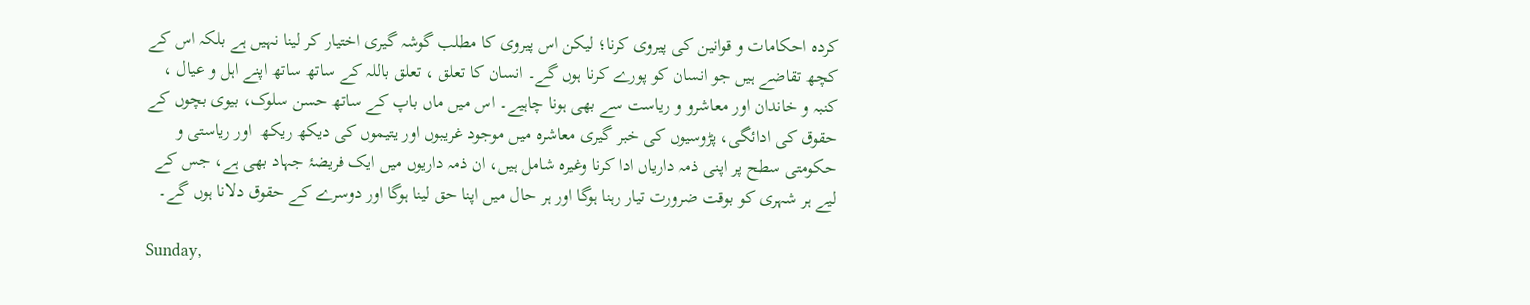کردہ احکامات و قوانین کی پیروی کرنا؛ لیکن اس پیروی کا مطلب گوشہ گیری اختیار کر لینا نہیں ہے بلکہ اس کے کچھ تقاضے ہیں جو انسان کو پورے کرنا ہوں گے۔ انسان کا تعلق ، تعلق باللہ کے ساتھ ساتھ اپنے اہل و عیال ، کنبہ و خاندان اور معاشرو و ریاست سے بھی ہونا چاہیے۔ اس میں ماں باپ کے ساتھ حسن سلوک، بیوی بچوں کے حقوق کی ادائگی، پڑوسیوں کی خبر گیری معاشرہ میں موجود غریبوں اور یتیموں کی دیکھ ریکھ  اور ریاستی و حکومتی سطح پر اپنی ذمہ داریاں ادا کرنا وغیرہ شامل ہیں، ان ذمہ داریوں میں ایک فریضۂ جہاد بھی ہے، جس کے لیے ہر شہری کو بوقت ضرورت تیار رہنا ہوگا اور ہر حال میں اپنا حق لینا ہوگا اور دوسرے کے حقوق دلانا ہوں گے۔

Sunday,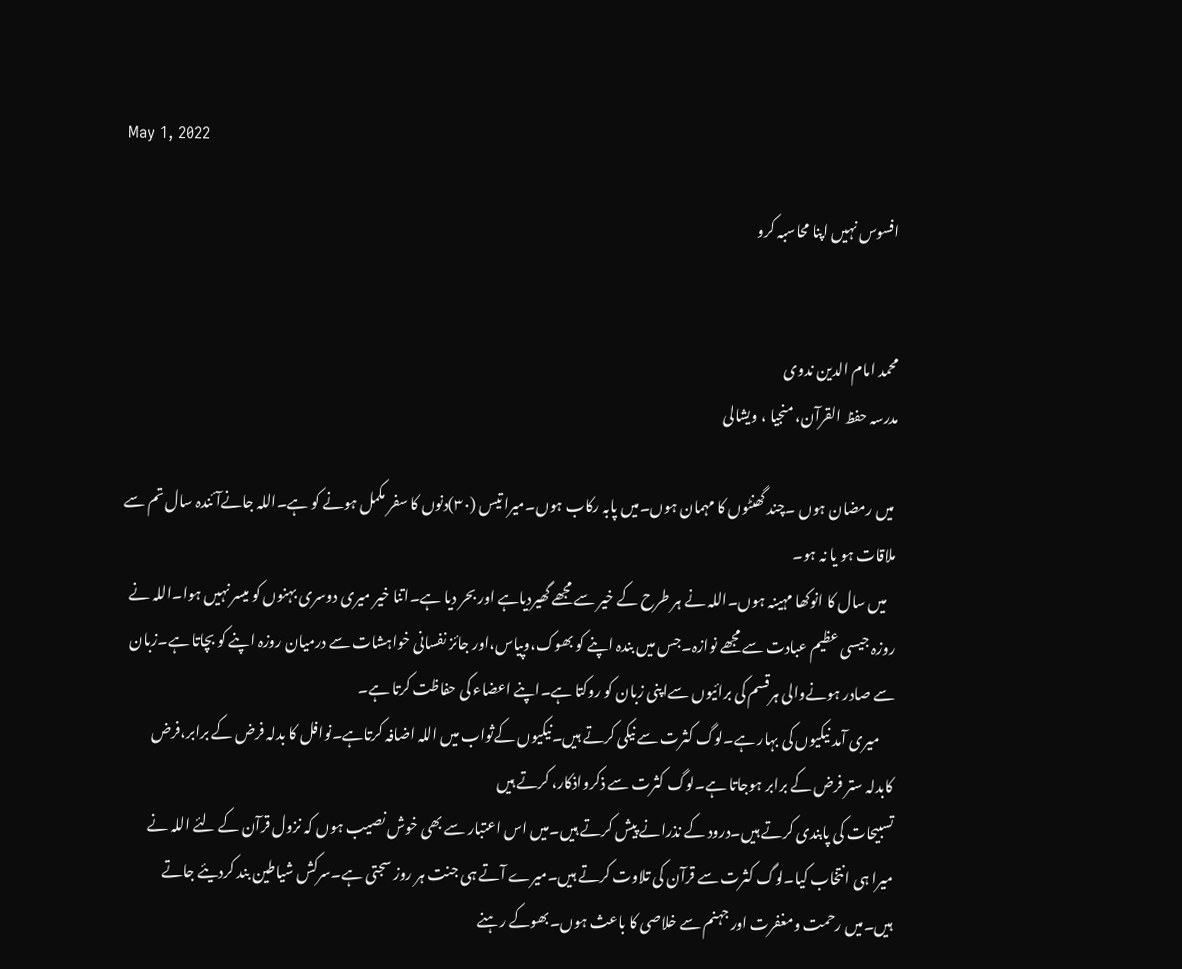May 1, 2022

افسوس نہیں اپنا محاسبہ کرو


محمد امام الدین ندوی
مدرسہ حفظ القرآن، منجیا ، ویشالی

 میں رمضان ہوں ۔چند گھنٹوں کا مہمان ہوں۔میں پابہ رکاب ہوں۔میرا تیس (۳۰)دنوں کا سفر مکمل ہونے کو ہے۔اللہ جانےآئندہ سال تم سے ملاقات ہو یا نہ ہو۔
   میں سال کا انوکھا مہینہ ہوں۔اللہ نے ہر طرح کے خیر سے مجھے گھیردیاہے اور بحر دیا ہے۔اتنا خیر میری دوسری بہنوں کو میسر نہیں ہوا۔اللہ نے روزہ جیسی عظیم عبادت سے مجھے نوازہ۔جس میں بندہ اپنے کو بھوک،وپیاس،اور جائز نفسانی خواہشات سے درمیان روزہ اپنے کو بچاتا ہے۔زبان سے صادر ہونےوالی ہرقسم کی برائیوں سےاپنی زبان کو روکتا ہے۔اپنے اعضاء کی حفاظت کرتا ہے۔
     میری آمد نیکیوں کی بہار ہے۔لوگ کثرت سے نیکی کرتے ہیں۔نیکیوں کےثواب میں اللہ اضافہ کرتاہے۔نوافل کا بدلہ فرض کے برابر،فرض کابدلہ ستر فرض کے برابر ہوجاتا ہے۔لوگ کثرت سے ذکرواذکار، کرتے ہیں
تسبیحات کی پابندی کرتے ہیں۔درود کے نذرانے پیش کرتے ہیں۔میں اس اعتبار سے بھی خوش نصیب ہوں کہ نزول قرآن کے لئے اللہ نے میرا ہی انتخاب کیا۔لوگ کثرت سے قرآن کی تلاوت کرتے ہیں۔میرے آتے ہی جنت ہر روز سجتی ہے۔سرکش شیاطین بند کردیئے جاتے ہیں۔میں رحمت ومغفرت اور جہنم سے خلاصی کا باعث ہوں۔بھوکے رہنے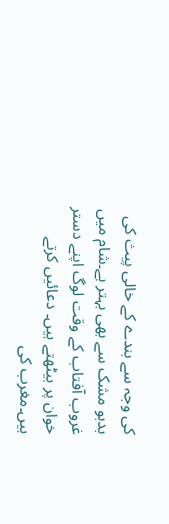کی وجہ سے بندے کے خالی پیث کی بدبو مشک سے بھی بہتر ہے۔شام میں غروب آفتاب کے وقت لوگ اپنے دستر خوان پر بیٹھتے ہیں۔ دعائیں کرتے ہیں۔مغرب کی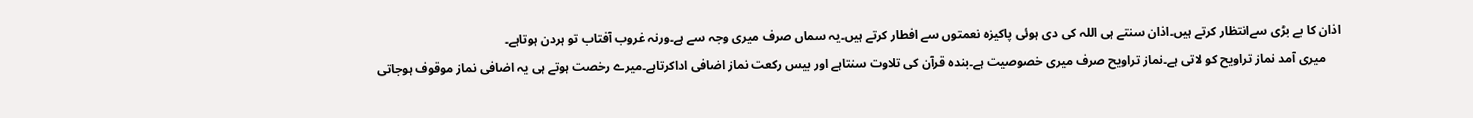اذان کا بے بڑی سےانتظار کرتے ہیں۔اذان سنتے ہی اللہ کی دی ہوئی پاکیزہ نعمتوں سے افطار کرتے ہیں۔یہ سماں صرف میری وجہ سے ہے۔ورنہ غروب آفتاب تو ہردن ہوتاہے۔
     میری آمد نماز تراویح کو لاتی ہے۔نماز تراویح صرف میری خصوصیت ہے۔بندہ قرآن کی تلاوت سنتاہے اور بیس رکعت نماز اضافی اداکرتاہے۔میرے رخصت ہوتے ہی یہ اضافی نماز موقوف ہوجاتی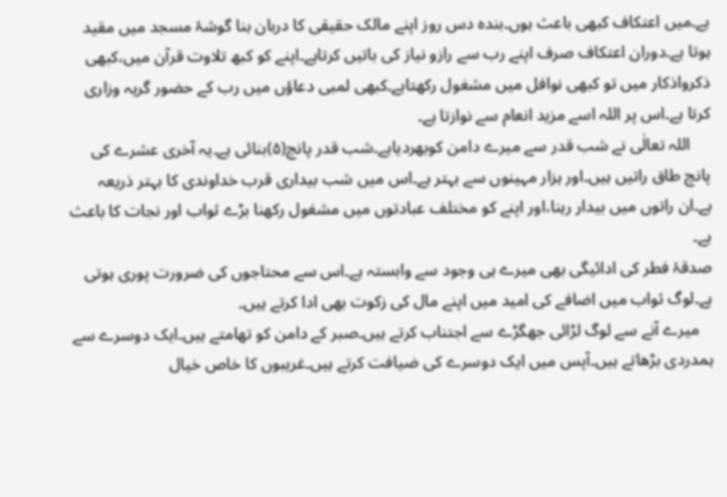ہے۔میں اعتکاف کبھی باعث ہوں۔بندہ دس روز اپنے مالک حقیقی کا دربان بنا گوشۂ مسجد میں مقید ہوتا ہے۔دوران اعتکاف صرف اپنے رب سے رازو نیاز کی باتیں کرتاہے۔اپنے کو کبھ تلاوت قرآن میں،کبھی ذکرواذکار میں تو کبھی نوافل میں مشغول رکھتاہے۔کبھی لمبی دعاؤں میں رب کے حضور گریہ وزاری کرتا ہے۔اس پر اللہ اسے مزید انعام سے نوازتا ہے۔
     اللہ تعالٰی نے شب قدر سے میرے دامن کوبھردیاہے۔شب قدر پانچ(۵)بنائی ہے۔یہ آخری عشرے کی پانچ طاق راتیں ہیں۔اور ہزار مہینوں سے بہتر ہے۔اس میں شب بیداری قرب خداوندی کا بہتر ذریعہ ہے۔ان راتوں میں بیدار رہنا،اور اپنے کو مختلف عبادتوں میں مشغول رکھنا بڑے ثواب اور نجات کا باعث ہے۔
صدقۂ فطر کی ادائیگی بھی میرے ہی وجود سے وابستہ ہے۔اس سے محتاجوں کی ضرورت پوری ہوتی ہے۔لوگ ثواب میں اضافے کی امید میں اپنے مال کی زکوت بھی ادا کرتے ہیں۔
   میرے آنے سے لوگ لڑائی جھگڑے سے اجتناب کرتے ہیں۔صبر کے دامن کو تھامتے ہیں۔ایک دوسرے سے ہمدردی بڑھاتے ہیں۔آپس میں ایک دوسرے کی ضیافت کرتے ہیں۔غریبوں کا خاص خیال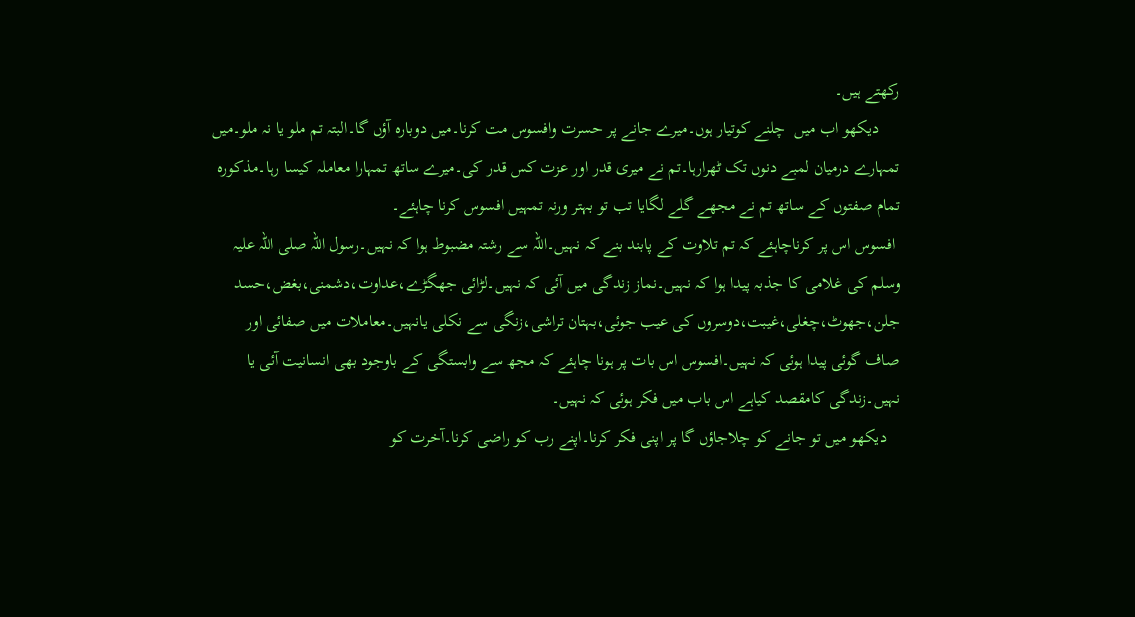رکھتے ہیں۔
     دیکھو اب میں  چلنے کوتیار ہوں۔میرے جانے پر حسرت وافسوس مت کرنا۔میں دوبارہ آؤں گا۔البتہ تم ملو یا نہ ملو۔میں تمہارے درمیان لمبے دنوں تک ٹھرارہا۔تم نے میری قدر اور عزت کس قدر کی۔میرے ساتھ تمہارا معاملہ کیسا رہا۔مذکورہ تمام صفتوں کے ساتھ تم نے مجھے گلے لگایا تب تو بہتر ورنہ تمہیں افسوس کرنا چاہئے۔
 افسوس اس پر کرناچاہئے کہ تم تلاوت کے پابند بنے کہ نہیں۔اللہ سے رشتہ مضبوط ہوا کہ نہیں۔رسول اللہ صلی اللہ علیہ وسلم کی غلامی کا جذبہ پیدا ہوا کہ نہیں۔نماز زندگی میں آئی کہ نہیں۔لڑائی جھگڑے،عداوت،دشمنی،بغض،حسد جلن،جھوٹ،چغلی،غیبت،دوسروں کی عیب جوئی،بہتان تراشی،زنگی سے نکلی یانہیں۔معاملات میں صفائی اور صاف گوئی پیدا ہوئی کہ نہیں۔افسوس اس بات پر ہونا چاہئے کہ مجھ سے وابستگی کے باوجود بھی انسانیت آئی یا نہیں۔زندگی کامقصد کیاہے اس باب میں فکر ہوئی کہ نہیں۔
   دیکھو میں تو جانے کو چلاجاؤں گا پر اپنی فکر کرنا۔اپنے رب کو راضی کرنا۔آخرت کو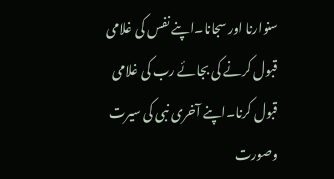سنوارنا اور سجانا۔اپنے نفس کی غلامی قبول کرنے کی بجائے رب کی غلامی قبول کرنا۔اپنے آخری نبی کی سیرت وصورت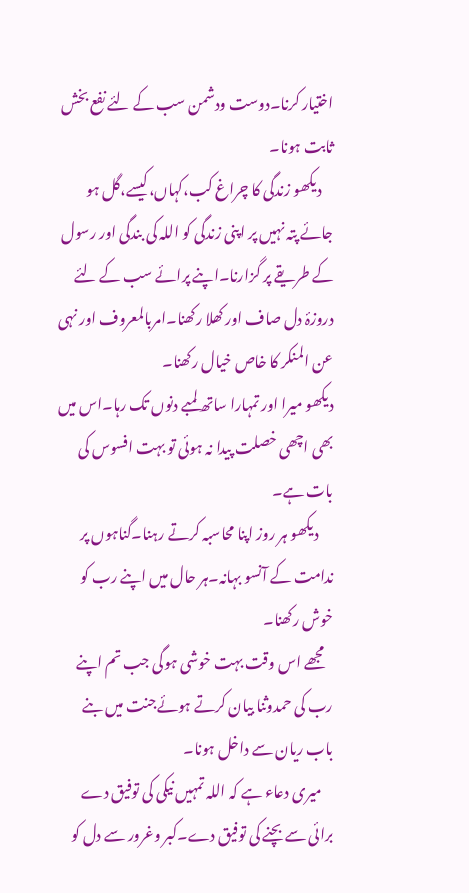اختیار کرنا۔دوست ودشمن سب کے لئے نفع بخش ثابت ہونا۔
    دیکھو زندگی کا چراغ کب،کہاں،کیسے،گل ہو جائے پتہ نہیں پر اپنی زندگی کو اللہ کی بندگی اور رسول کے طریقے پر گزارنا۔اپنے پرائے سب کے لئے دروزۂ دل صاف اور کھلا رکھنا۔امربالمعروف اور نہی عن المنکر کا خاص خیال رکھنا۔
دیکھو میرا اور تمہارا ساتھ لمبے دنوں تک رہا۔اس میں بھی اچھی خصلت پیدا نہ ہوئی تو بہت افسوس کی بات ہے۔
     دیکھو ہر روز اپنا محاسبہ کرتے رہنا۔گناہوں پر ندامت کے آنسو بہانہ۔ہر حال میں اپنے رب کو خوش رکھنا۔
   مجھے اس وقت بہت خوشی ہوگی جب تم اپنے رب کی حمدوثنا بیان کرتے ہوئےجنت میں بنے باب ریان سے داخل ہونا۔
    میری دعاء ہے کہ اللہ تمہیں نیکی کی توفیق دے برائی سے بچنے کی توفیق دے۔کبر وغرور سے دل کو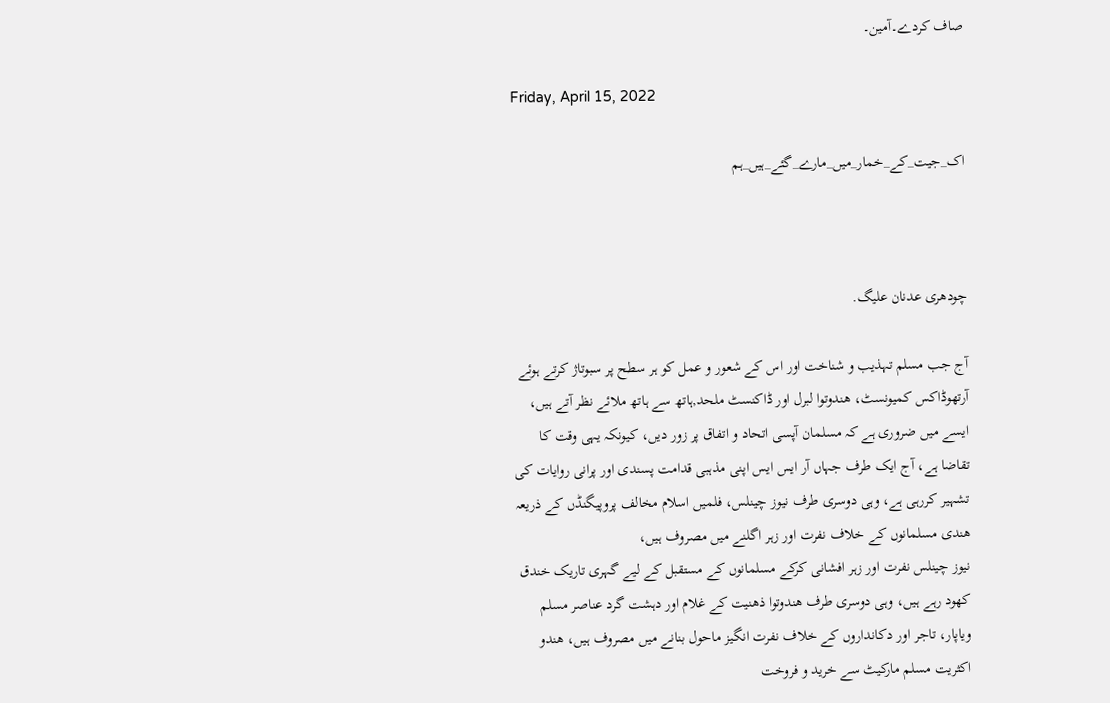صاف کردے۔آمین۔

Friday, April 15, 2022

اک_جیت_کے_خمار_میں_مارے_گئے_ہیں_ہم



چودھری عدنان علیگ.

آج جب مسلم تہذیب و شناخت اور اس کے شعور و عمل کو ہر سطح پر سبوتاژ کرتے ہوئے آرتھوڈاکس کمیونسٹ، ھندوتوا لبرل اور ڈاکنسٹ ملحد,ہاتھ سے ہاتھ ملائے نظر آتے ہیں،  ایسے میں ضروری ہے کہ مسلمان آپسی اتحاد و اتفاق پر زور دیں، کیونکہ یہی وقت کا تقاضا ہے، آج ایک طرف جہاں آر ایس ایس اپنی مذہبی قدامت پسندی اور پرانی روایات کی تشہیر کررہی ہے، وہی دوسری طرف نیوز چینلس، فلمیں اسلام مخالف پروپیگنڈں کے ذریعہ ھندی مسلمانوں کے خلاف نفرت اور زہر اگلنے میں مصروف ہیں،
نیوز چینلس نفرت اور زہر افشانی کرکے مسلمانوں کے مستقبل کے لیے گہری تاریک خندق کھود رہے ہیں، وہی دوسری طرف ھندوتوا ذھنیت کے غلام اور دہشت گرد عناصر مسلم ویاپار، تاجر اور دکانداروں کے خلاف نفرت انگیز ماحول بنانے میں مصروف ہیں، ھندو اکثریت مسلم مارکیٹ سے خرید و فروخت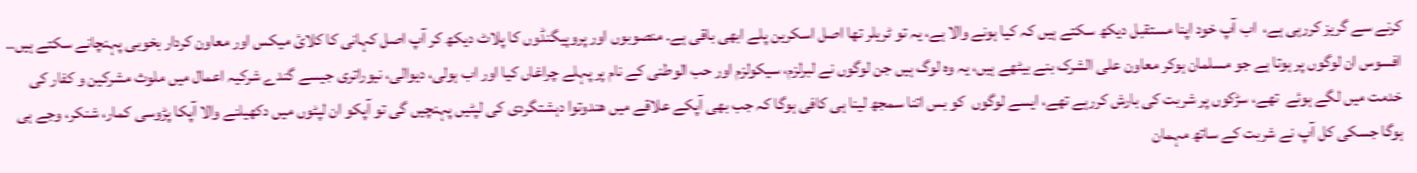کرنے سے گریز کررہی ہے،  اب آپ خود اپنا مستقبل دیکھ سکتے ہیں کہ کیا ہونے والا ہے، یہ تو ٹریلر تھا اصل اسکرین پلے ابھی باقی ہے. منصوبوں اور پروپیگنڈوں کا پلاٹ دیکھ کر آپ اصل کہانی کا کلائ میکس اور معاون کردار بخوبی پہنچانے سکتے ہیں..
افسوس ان لوگوں پر ہوتا ہے جو مسلمان ہوکر معاون علی الشرک بنے بیٹھے ہیں، یہ وہ لوگ ہیں جن لوگوں نے لبرلزم، سیکولزم اور حب الوطنی کے نام پر پہلے چراغاں کیا اور اب ہولی، دیوالی، نیوراتری جیسے گندے شرکیہ اعمال میں ملوث مشرکین و کفار کی خدمت میں لگے ہوئے  تھے، سڑکوں پر شربت کی بارش کررہے تھے، ایسے لوگوں  کو بس اتنا سمجھ لینا ہی کافی ہوگا کہ جب بھی آپکے علاقے میں ھندوتوا دہشتگردی کی لپٹیں پہنچیں گی تو آپکو ان لپٹوں میں دکھیلنے والا آپکا پڑوسی کمار، شنکر، وجے ہی ہوگا جسکی کل آپ نے شربت کے ساتھ مہمان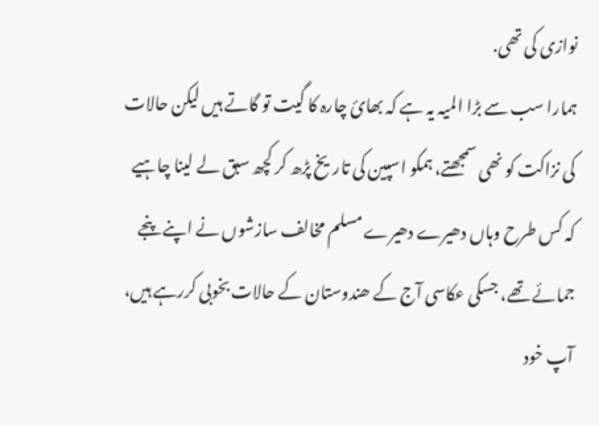نوازی کی تھی.
ہمارا سب سے بڑا المیہ یہ ہے کہ بھائ چارہ کا گیت تو گاتے ہیں لیکن حالات کی نزاکت کو نھی سمجھتے، ہمکو اسپین کی تاریخ پڑھ کر کچھ سبق لے لینا چاہیے کہ کس طرح وہاں دھیرے دھیرے مسلم مخالف سازشوں نے اپنے پنجے جمائے تھے، جسکی عکاسی آج کے ھندوستان کے حالات بخوبی کررہے ہیں،
آپ خود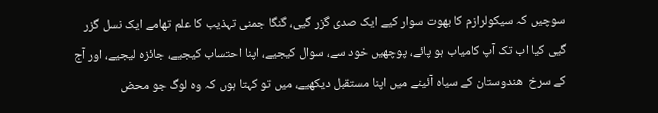سوچیں کہ سیکولرازم کا بھوت سوار کیے ایک صدی گزر گیی، گنگا جمنی تہذیب کا علم تھامے ایک نسل گزر گیی کیا اب تک آپ کامیاب ہو پائے، پوچھیں خود سے، سوال کیجیے، اپنا احتساب کیجیے، جائزہ لیجیے، اور آج کے سرخ  ھندوستان کے سیاہ آئینے میں اپنا مستقبل دیکھیے، میں تو کہتا ہوں کہ وہ لوگ جو محض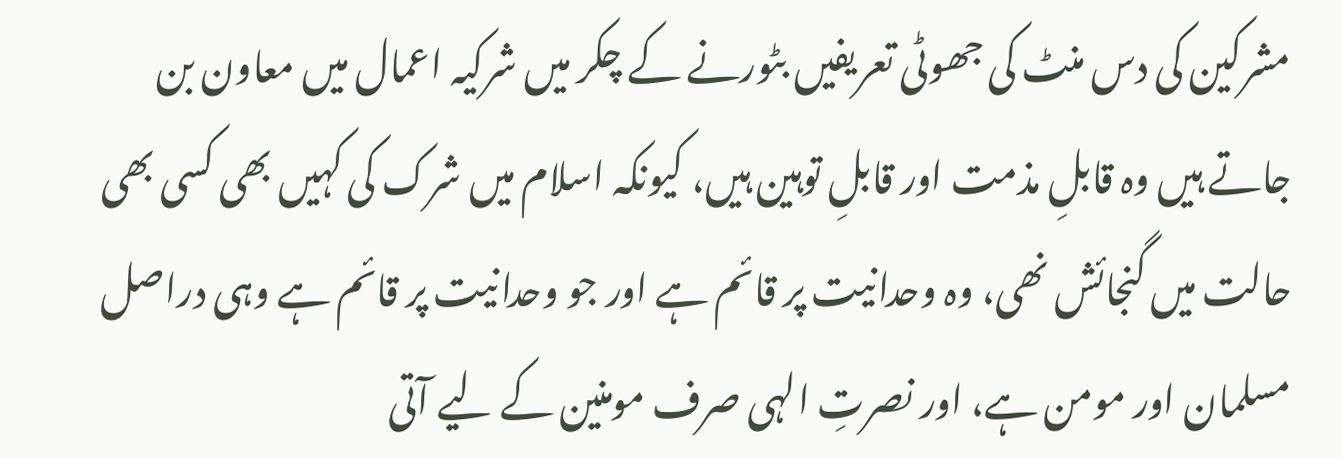مشرکین کی دس منٹ کی جھوٹی تعریفیں بٹورنے کے چکر میں شرکیہ اعمال میں معاون بن جاتے ہیں وہ قابلِ مذمت اور قابلِ توہین ہیں، کیونکہ اسلام میں شرک کی کہیں بھی کسی بھی حالت میں گنجائش نھی، وہ وحدانیت پر قائم ہے اور جو وحدانیت پر قائم ہے وہی دراصل مسلمان اور مومن ہے، اور نصرتِ الہی صرف مومنین کے لیے آتی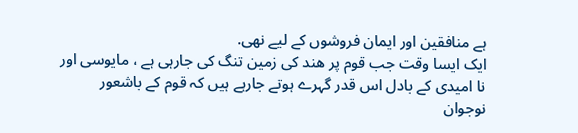ہے منافقین اور ایمان فروشوں کے لیے نھی.
ایک ایسا وقت جب قوم پر ھند کی زمین تنگ کی جارہی ہے ، مایوسی اور نا امیدی کے بادل اس قدر گہرے ہوتے جارہے ہیں کہ قوم کے باشعور نوجوان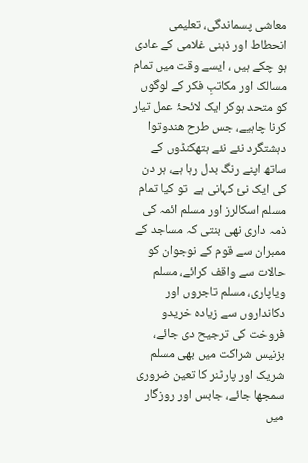معاشی پسماندگی، تعلیمی انحطاط اور ذہنی غلامی کے عادی ہو چکے ہیں ، ایسے وقت میں تمام مسالک اور مکاتبِ فکر کے لوگوں کو متحد ہوکر ایک لائحۂ عمل تیار کرنا چاہیے، جس طرح ھندوتوا دہشتگرد نئے نئے ہتھکنڈوں کے ساتھ اپنے رنگ بدل رہا ہے، ہر دن کی ایک نئ کہانی ہے  تو کیا تمام مسلم اسکالرز اور مسلم ائمہ کی ذمہ داری نھی بنتی کہ مساجد کے ممبران سے قوم کے نوجوان کو حالات سے واقف کرائے، مسلم ویاپاری، مسلم تاجروں اور دکانداروں سے زیادہ خریدو فروخت کی ترجیح دی جائے، بزنیس شراکت میں بھی مسلم شریک اور پارٹنر کا تعین ضروری سمجھا جائے، جابس اور روزگار میں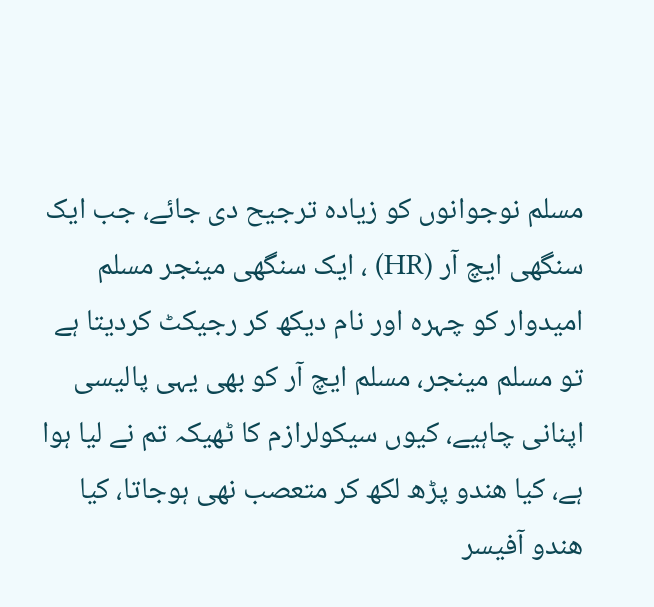مسلم نوجوانوں کو زیادہ ترجیح دی جائے، جب ایک سنگھی ایچ آر (HR) ، ایک سنگھی مینجر مسلم امیدوار کو چہرہ اور نام دیکھ کر رجیکٹ کردیتا ہے تو مسلم مینجر، مسلم ایچ آر کو بھی یہی پالیسی اپنانی چاہیے، کیوں سیکولرازم کا ٹھیکہ تم نے لیا ہوا ہے، کیا ھندو پڑھ لکھ کر متعصب نھی ہوجاتا، کیا ھندو آفیسر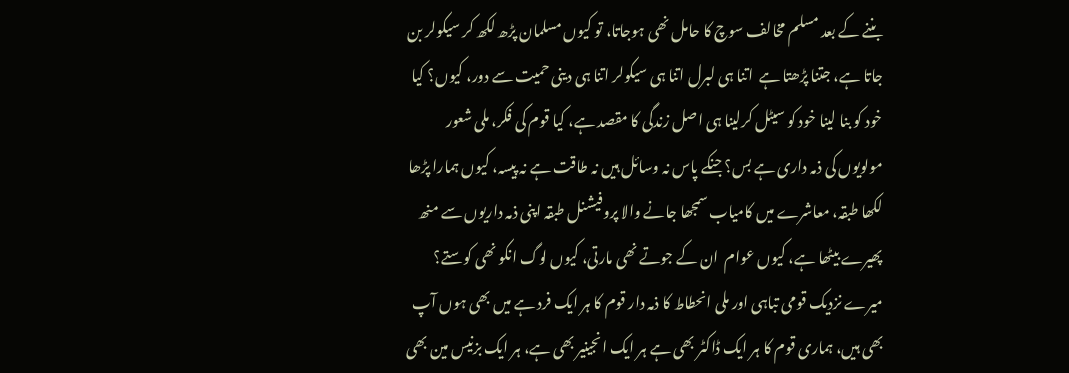بننے کے بعد مسلم مخالف سوچ کا حامل نھی ہوجاتا، تو کیوں مسلمان پڑھ لکھ کر سیکولر بن جاتا ہے، جتنا پڑھتا ہے  اتنا ہی لبرل اتنا ہی سیکولر اتنا ہی دینی حمیت سے دور، کیوں؟ کیا خود کو بنا لینا خود کو سیٹل کرلینا ہی اصل زندگی کا مقصد ہے، کیا قوم کی فکر، ملی شعور مولویوں کی ذمہ داری ہے بس؟ جنکے پاس نہ وسائل ہیں نہ طاقت ہے نہ پیسہ، کیوں ہمارا پڑھا لکھا طبقہ، معاشرے میں کامیاب سمجھا جانے والا پروفیشنل طبقہ اپنی ذمہ داریوں سے منھ پھیرے بیٹھا ہے، کیوں عوام  ان کے جوتے نھی مارتی، کیوں لوگ انکو نھی کوستے؟ میرے نزدیک قومی تباہی اور ملی انحطاط کا ذمہ دار قوم کا ہر ایک فرد ہے میں بھی ہوں آپ بھی ہیں، ہماری قوم کا ہر ایک ڈاکٹر بھی ہے ہر ایک انجینیر بھی ہے، ہر ایک بزنیس مین بھی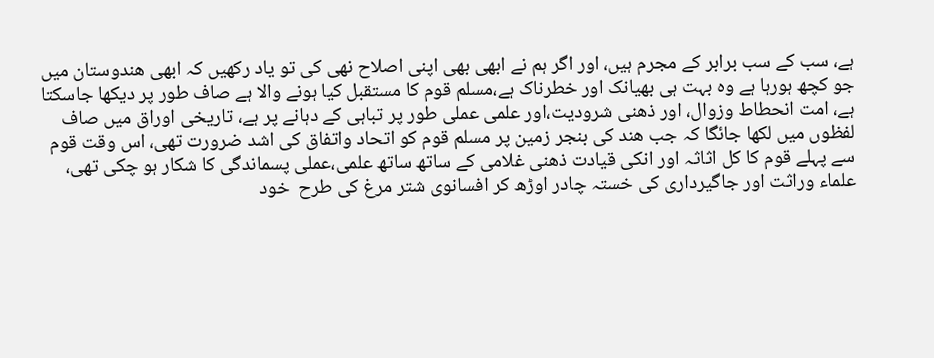ہے، سب کے سب برابر کے مجرم ہیں، اور اگر ہم نے ابھی بھی اپنی اصلاح نھی کی تو یاد رکھیں کہ ابھی ھندوستان میں جو کچھ ہورہا ہے وہ بہت ہی بھیانک اور خطرناک ہے،مسلم قوم کا مستقبل کیا ہونے والا ہے صاف طور پر دیکھا جاسکتا ہے، امت انحطاط وزوال، اور ذھنی شرودیت،اور علمی عملی طور پر تباہی کے دہانے پر ہے، تاریخی اوراق میں صاف لفظوں میں لکھا جائگا کہ جب ھند کی بنجر زمین پر مسلم قوم کو اتحاد واتفاق کی اشد ضرورت تھی، اس وقت قوم سے پہلے قوم کا کل اثاثہ اور انکی قیادت ذھنی غلامی کے ساتھ ساتھ علمی،عملی پسماندگی کا شکار ہو چکی تھی، علماء وراثت اور جاگیرداری کی خستہ چادر اوڑھ کر افسانوی شتر مرغ کی طرح  خود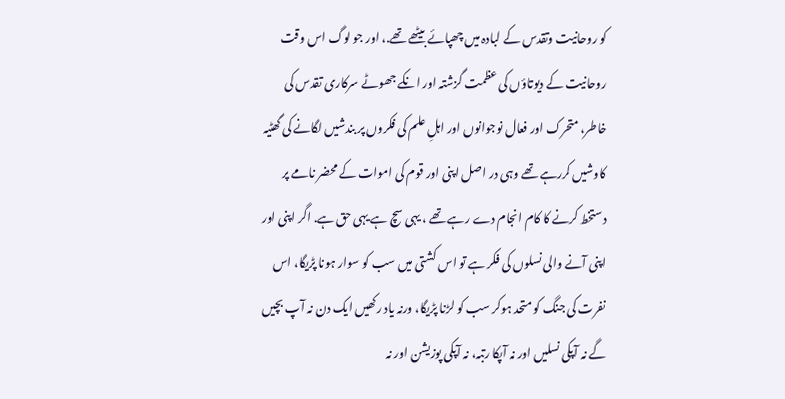کو روحانیت وتقدس کے لبادہ میں چھپائے بیٹھے تھے.، اور جو لوگ اس وقت روحانیت کے دیوتاؤں کی عظمت گزشتہ اور انکے جھوٹے سرکاری تقدس کی خاطر، متحرک اور فعال نوجوانوں اور اہلِ علم کی فکروں پر بندشیں لگانے کی گھٹیہ کاوشیں کررہے تھے وہی در اصل اپنی اور قوم کی اموات کے محضر نامے پر دستخط کرنے کا کام انجام دے رہے تھے ، یہی سچ ہے یہی حق ہے. اگر اپنی اور اپنی آنے والی نسلوں کی فکر ہے تو اس کشتی میں سب کو سوار ہونا پڑیگا، اس نفرت کی جنگ کو متحد ہوکر سب کو لڑنا پڑیگا، ورنہ یاد رکھیں ایک دن نہ آپ بچیں گے نہ آپکی نسلیں اور نہ آپکا رتبہ، نہ آپکی پوزیشن اور نہ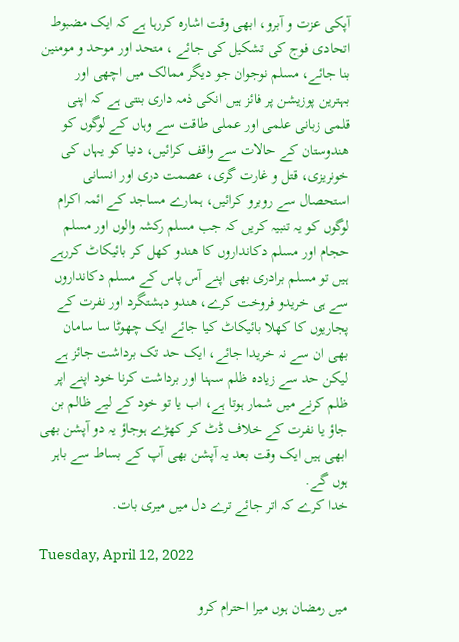آپکی عزت و آبرو، ابھی وقت اشارہ کررہا ہے کہ ایک مضبوط اتحادی فوج کی تشکیل کی جائے ، متحد اور موحد و مومنین بنا جائے، مسلم نوجوان جو دیگر ممالک میں اچھی اور بہترین پوزیشن پر فائز ہیں انکی ذمہ داری بنتی ہے کہ اپنی قلمی زبانی علمی اور عملی طاقت سے وہاں کے لوگوں کو ھندوستان کے حالات سے واقف کرائیں، دنیا کو یہاں کی خونریزی، قتل و غارت گری، عصمت دری اور انسانی استحصال سے روبرو کرائیں، ہمارے مساجد کے ائمہ اکرام لوگوں کو یہ تنبیہ کریں کہ جب مسلم رکشہ والوں اور مسلم حجام اور مسلم دکانداروں کا ھندو کھل کر بائیکاٹ کررہے ہیں تو مسلم برادری بھی اپنے آس پاس کے مسلم دکانداروں سے ہی خریدو فروخت کرے، ھندو دہشتگرد اور نفرت کے پجاریوں کا کھلا بائیکاٹ کیا جائے ایک چھوٹا سا سامان بھی ان سے نہ خریدا جائے، ایک حد تک برداشت جائز ہے لیکن حد سے زیادہ ظلم سہنا اور برداشت کرنا خود اپنے اپر ظلم کرنے میں شمار ہوتا ہے، اب یا تو خود کے لیے ظالم بن جاؤ یا نفرت کے خلاف ڈٹ کر کھڑے ہوجاؤ یہ دو آپشن بھی ابھی ہیں ایک وقت بعد یہ آپشن بھی آپ کے بساط سے باہر ہوں گے.
خدا کرے کہ اتر جائے ترے دل میں میری بات.

Tuesday, April 12, 2022

میں رمضان ہوں میرا احترام کرو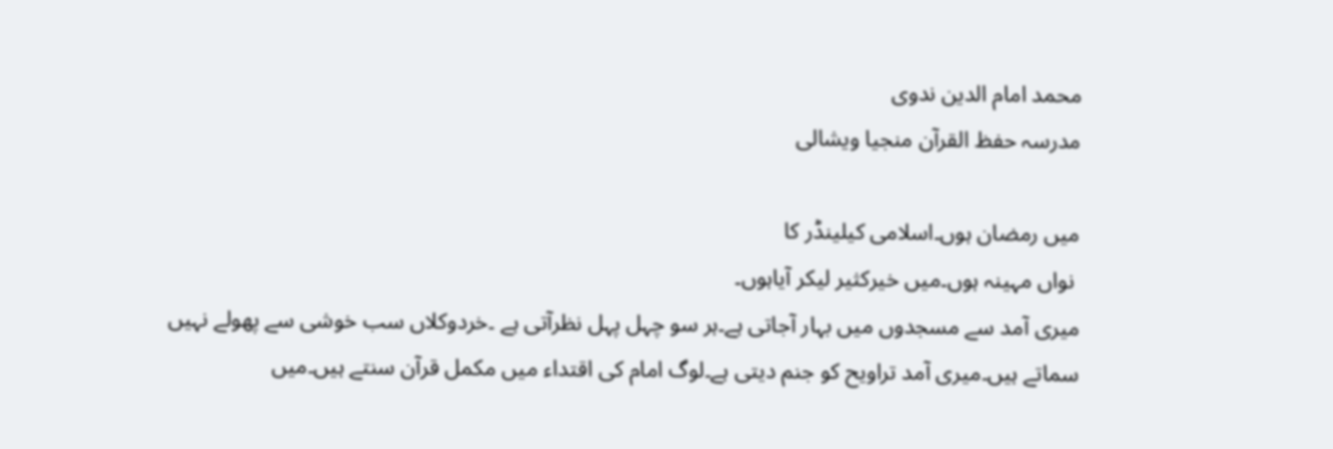محمد امام الدین ندوی
مدرسہ حفظ القرآن منجیا ویشالی

میں رمضان ہوں۔اسلامی کیلینڈر کا
 نواں مہینہ ہوں۔میں خیرکثیر لیکر آیاہوں۔
میری آمد سے مسجدوں میں بہار آجاتی ہے۔ہر سو چہل پہل نظرآتی ہے ۔خردوکلاں سب خوشی سے پھولے نہیں سماتے ہیں۔میری آمد تراویح کو جنم دیتی ہے۔لوگ امام کی اقتداء میں مکمل قرآن سنتے ہیں۔میں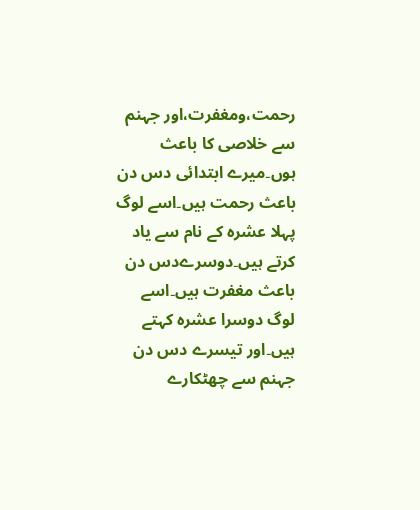رحمت،ومغفرت،اور جہنم سے خلاصی کا باعث ہوں۔میرے ابتدائی دس دن باعث رحمت ہیں۔اسے لوگ پہلا عشرہ کے نام سے یاد کرتے ہیں۔دوسرےدس دن باعث مغفرت ہیں۔اسے لوگ دوسرا عشرہ کہتے ہیں۔اور تیسرے دس دن جہنم سے چھٹکارے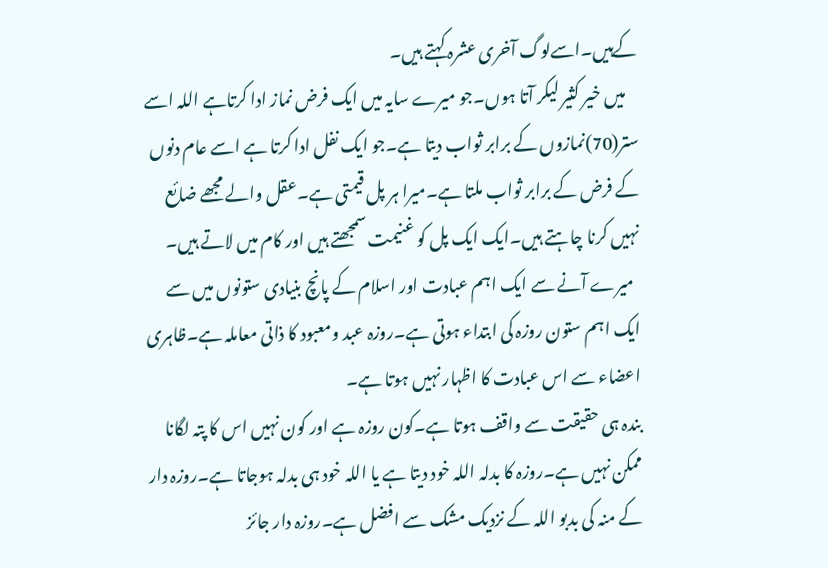کےہیں۔اسےلوگ آخری عشرہ کہتے ہیں۔
    میں خیر کثیر لیکر آتا ہوں۔جو میرے سایہ میں ایک فرض نماز ادا کرتاہے اللہ اسے ستر(70)نمازوں کے برابر ثواب دیتا ہے۔جو ایک نفل ادا کرتا ہے اسے عام دنوں کے فرض کے برابر ثواب ملتا ہے۔میرا ہر پل قیمتی ہے۔عقل والے مجھے ضائع نہیں کرنا چاہتے ہیں۔ایک ایک پل کو غنیمت سمجھتے ہیں اور کام میں لاتے ہیں۔
  میرے آنے سے ایک اہم عبادت اور اسلام کے پانچ بنیادی ستونوں میں سے ایک اہم ستون روزہ کی ابتداء ہوتی ہے۔روزہ عبد ومعبود کا ذاتی معاملہ ہے۔ظاہری  اعضاء سے اس عبادت کا اظہار نہیں ہوتا ہے۔
بندہ ہی حقیقت سے واقف ہوتا ہے۔کون روزہ ہے اور کون نہیں اس کا پتہ لگانا ممکن نہیں ہے۔روزہ کا بدلہ اللہ خود دیتا ہے یا اللہ خود ہی بدلہ ہوجاتا ہے۔روزہ دار کے منہ کی بدبو اللہ کے نزدیک مشک سے افضل ہے۔روزہ دار جائز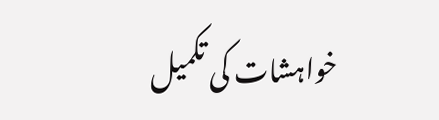خواہشات کی تکمیل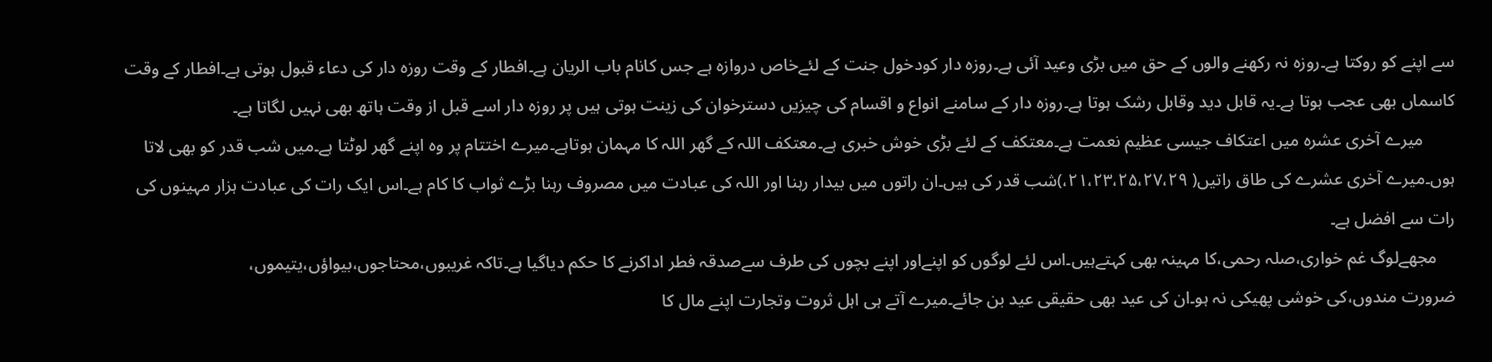سے اپنے کو روکتا ہے۔روزہ نہ رکھنے والوں کے حق میں بڑی وعید آئی ہے۔روزہ دار کودخول جنت کے لئےخاص دروازہ ہے جس کانام باب الریان ہے۔افطار کے وقت روزہ دار کی دعاء قبول ہوتی ہے۔افطار کے وقت کاسماں بھی عجب ہوتا ہے۔یہ قابل دید وقابل رشک ہوتا ہے۔روزہ دار کے سامنے انواع و اقسام کی چیزیں دسترخوان کی زینت ہوتی ہیں پر روزہ دار اسے قبل از وقت ہاتھ بھی نہیں لگاتا ہے۔
       میرے آخری عشرہ میں اعتکاف جیسی عظیم نعمت ہے۔معتکف کے لئے بڑی خوش خبری ہے۔معتکف اللہ کے گھر اللہ کا مہمان ہوتاہے۔میرے اختتام پر وہ اپنے گھر لوٹتا ہے۔میں شب قدر کو بھی لاتا ہوں۔میرے آخری عشرے کی طاق راتیں( ۲۱،۲۳،۲۵،۲۷،۲۹،)شب قدر کی ہیں۔ان راتوں میں بیدار رہنا اور اللہ کی عبادت میں مصروف رہنا بڑے ثواب کا کام ہے۔اس ایک رات کی عبادت ہزار مہینوں کی رات سے افضل ہے۔
    مجھےلوگ غم خواری،صلہ رحمی،کا مہینہ بھی کہتےہیں۔اس لئے لوگوں کو اپنےاور اپنے بچوں کی طرف سےصدقہ فطر اداکرنے کا حکم دیاگیا ہے۔تاکہ غریبوں،محتاجوں،بیواؤں،یتیموں،
ضرورت مندوں،کی خوشی پھیکی نہ ہو۔ان کی عید بھی حقیقی عید بن جائے۔میرے آتے ہی اہل ثروت وتجارت اپنے مال کا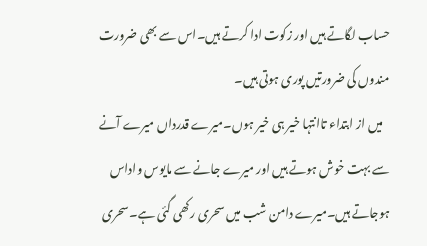حساب لگاتے ہیں اور زکوت ادا کرتے ہیں۔اس سے بھی ضرورت مندوں کی ضرورتیں پوری ہوتی ہیں۔
   میں از ابتداء تاانتہا خیر ہی خیر ہوں۔میرے قدرداں میرے آنے سے بہت خوش ہوتے ہیں اور میرے جانے سے مایوس واداس ہوجاتے ہیں۔میرے دامن شب میں سحری رکھی گئی ہے۔سحری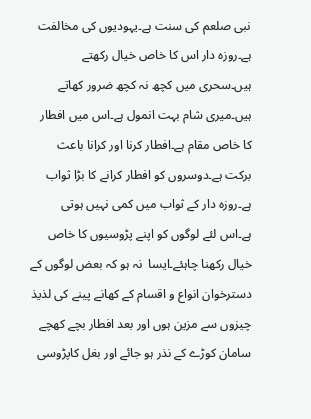نبی صلعم کی سنت ہے۔یہودیوں کی مخالفت ہے۔روزہ دار اس کا خاص خیال رکھتے ہیں۔سحری میں کچھ نہ کچھ ضرور کھاتے ہیں۔میری شام بہت انمول ہے۔اس میں افطار کا خاص مقام ہے۔افطار کرنا اور کرانا باعث برکت ہے۔دوسروں کو افطار کرانے کا بڑا ثواب ہے۔روزہ دار کے ثواب میں کمی نہیں ہوتی ہے۔اس لئے لوگوں کو اپنے پڑوسیوں کا خاص خیال رکھنا چاہئے۔ایسا  نہ ہو کہ بعض لوگوں کے دسترخوان انواع و اقسام کے کھانے پینے کی لذیذ چیزوں سے مزین ہوں اور بعد افطار بچے کھچے سامان کوڑے کے نذر ہو جائے اور بغل کاپڑوسی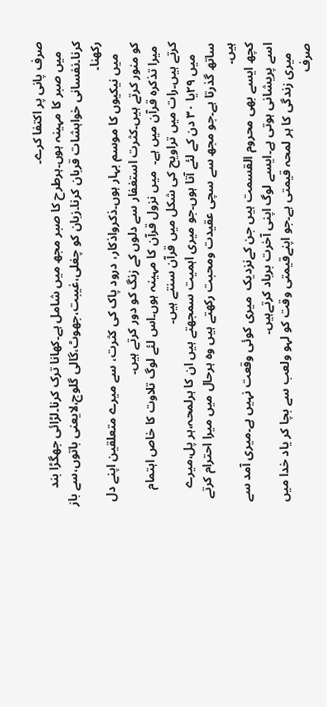صرف پانی پر اکتفا کرے۔
   میں صبر کا مہینہ ہوں۔ہرطرح کا صبر مجھ میں شامل ہے۔کھانا ترک کرنا۔لڑائی جھگڑا بند کرنا۔نفسانی خواہشات قربان کرنا۔زبان کو چغلی،غیبت،جھوٹ،گالی گلوج،لایعنی باتوں،سے باز رکھنا۔
    میں نیکیوں کا موسم بہار ہوں۔ذکرواذکار، درود پاک کی کثرت، سے میرے متعلقین اپنے دل کو منور کرتے ہیں۔کثرت استغفار سے دلوں کے زنگ کو دور کرتے ہیں۔
 میرا تذکرہ قرآن میں ہے۔  میں نزول قرآن کا مہینہ ہوں۔اس لئے لوگ تلاوت کا خاص اہتمام کرتے ہیں۔رات میں تراویح کی شکل میں قرآن سنتے ہیں۔
    میں ۲۹یا ۳۰ دن کے لئے آتا ہوں۔جو میری اہمیت سمجھتے ہیں ان کا ہرلمحہ،ہر پل،میرے ساتھ گذرتا ہے۔جو مجھ سے سچی عقیدت ومحبت رکھتے ہیں وہ ہرحال میں میرا احترام کرتے ہیں۔
کچھ ایسے بھی محروم القسمت ہیں جن کےنزدیک  میری کوئی وقعت نہیں ہے۔میری آمد سے اسے پریشانی ہوتی ہے۔ایسے لوگ اپنی آخرت برباد کرتےہیں۔
   میری زندگی کا ہر لمحہ قیمتی ہے۔جو اپنےقیمتی وقت کو لہو ولعب سے بچا کر یاد خدا میں صرف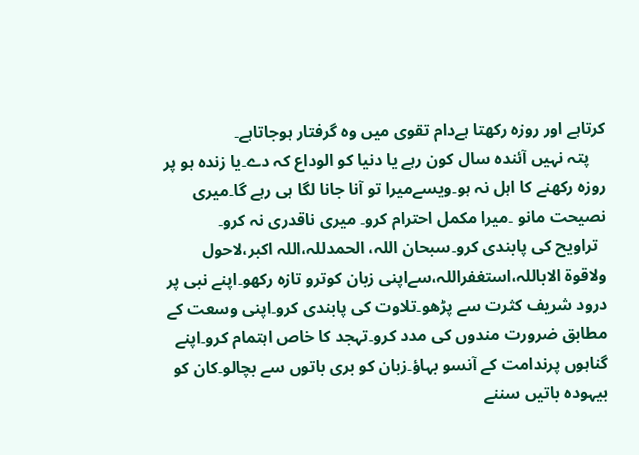کرتاہے اور روزہ رکھتا ہےدام تقوی میں وہ گرفتار ہوجاتاہے۔
    پتہ نہیں آئندہ سال کون رہے یا دنیا کو الوداع کہ دے۔یا زندہ ہو پر روزہ رکھنے کا اہل نہ ہو۔ویسےمیرا تو آنا جانا لگا ہی رہے گا۔میری نصیحت مانو ۔میرا مکمل احترام کرو۔ میری ناقدری نہ کرو۔
  تراویح کی پابندی کرو۔سبحان اللہ، الحمدللہ،اللہ اکبر،لاحول ولاقوۃ الاباللہ،استغفراللہ،سےاپنی زبان کوترو تازہ رکھو۔اپنے نبی پر درود شریف کثرت سے پڑھو۔تلاوت کی پابندی کرو۔اپنی وسعت کے مطابق ضرورت مندوں کی مدد کرو۔تہجد کا خاص اہتمام کرو۔اپنے گناہوں پرندامت کے آنسو بہاؤ۔زبان کو بری باتوں سے بچالو۔کان کو بیہودہ باتیں سننے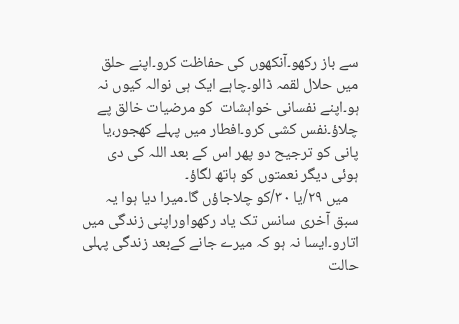سے باز رکھو۔آنکھوں کی حفاظت کرو۔اپنے حلق میں حلال لقمہ ڈالو۔چاہے ایک ہی نوالہ کیوں نہ ہو۔اپنے نفسانی خواہشات  کو مرضیات خالق پے چلاؤ۔نفس کشی کرو۔افطار میں پہلے کھجور،یا پانی کو ترجیح دو پھر اس کے بعد اللہ کی دی ہوئی دیگر نعمتوں کو ہاتھ لگاؤ۔
   میں ۲۹/یا ۳۰/کو چلاجاؤں گا۔میرا دیا ہوا یہ سبق آخری سانس تک یاد رکھواوراپنی زندگی میں اتارو۔ایسا نہ ہو کہ میرے جانے کےبعد زندگی پہلی حالت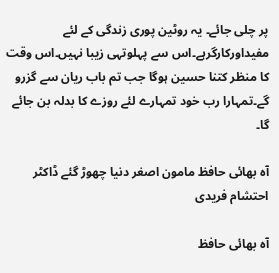پر چلی جائے۔ یہ روٹین پوری زندگی کے لئے مفیداورکارگرہے۔اس سے پہلوتہی زیبا نہیں۔اس وقت کا منظر کتنا حسین ہوگا جب تم باب ریان سے گزرو گے۔تمہارا رب خود تمہارے لئے روزے کا بدلہ بن جائے گا۔

آہ بھائی حافظ مامون اصغر دنیا چھوڑ گئے ڈاکٹر احتشام فریدی

آہ بھائی حافظ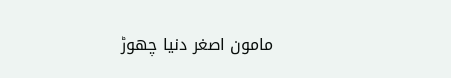مامون اصغر دنیا چھوڑ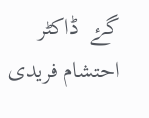گۓ  ڈاکٹر احتشام فریدی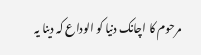مرحوم کا اچانک دنیا کو الوداع کہ دینا یہ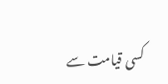کسی قیامت سے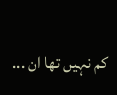کم نہیں تھا ان ...